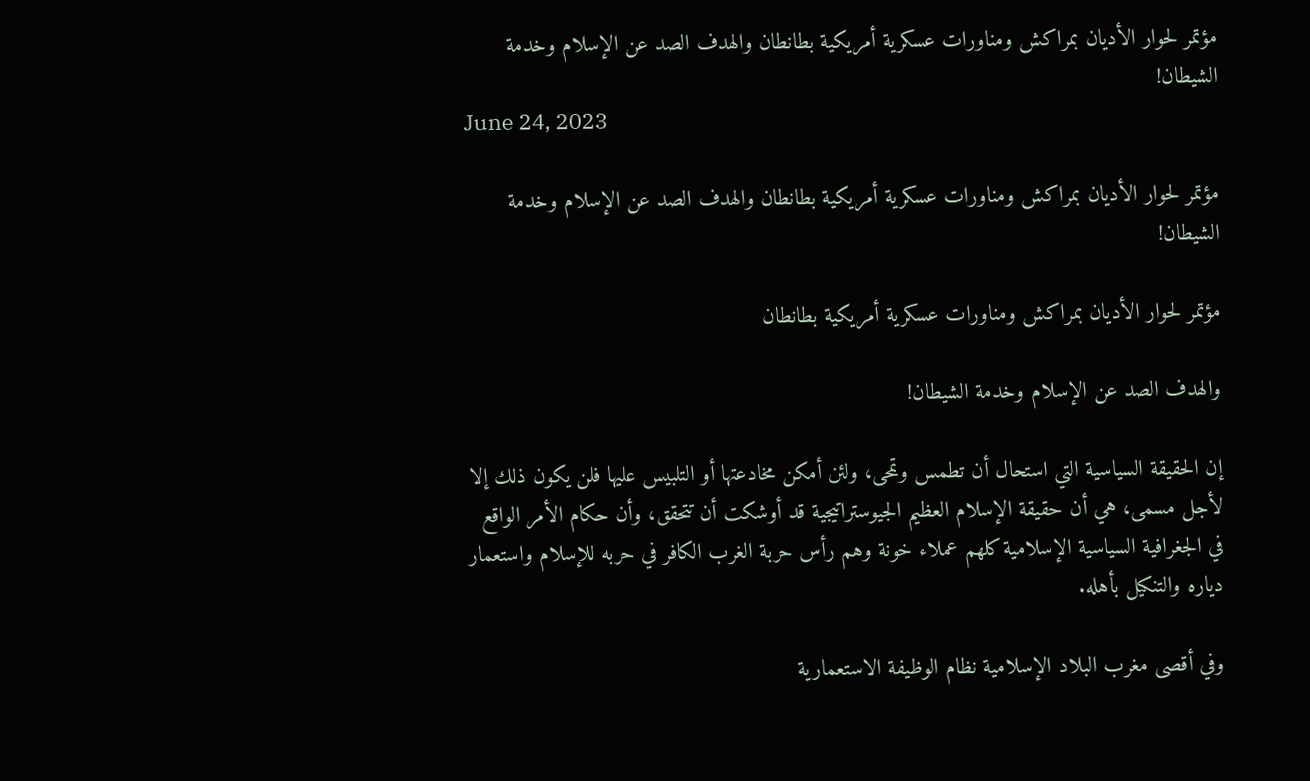مؤتمر لحوار الأديان بمراكش ومناورات عسكرية أمريكية بطانطان والهدف الصد عن الإسلام وخدمة الشيطان!
June 24, 2023

مؤتمر لحوار الأديان بمراكش ومناورات عسكرية أمريكية بطانطان والهدف الصد عن الإسلام وخدمة الشيطان!

مؤتمر لحوار الأديان بمراكش ومناورات عسكرية أمريكية بطانطان

والهدف الصد عن الإسلام وخدمة الشيطان!

إن الحقيقة السياسية التي استحال أن تطمس وتمحى، ولئن أمكن مخادعتها أو التلبيس عليها فلن يكون ذلك إلا لأجل مسمى، هي أن حقيقة الإسلام العظيم الجيوستراتيجية قد أوشكت أن تتحقق، وأن حكام الأمر الواقع في الجغرافية السياسية الإسلامية كلهم عملاء خونة وهم رأس حربة الغرب الكافر في حربه للإسلام واستعمار دياره والتنكيل بأهله.

وفي أقصى مغرب البلاد الإسلامية نظام الوظيفة الاستعمارية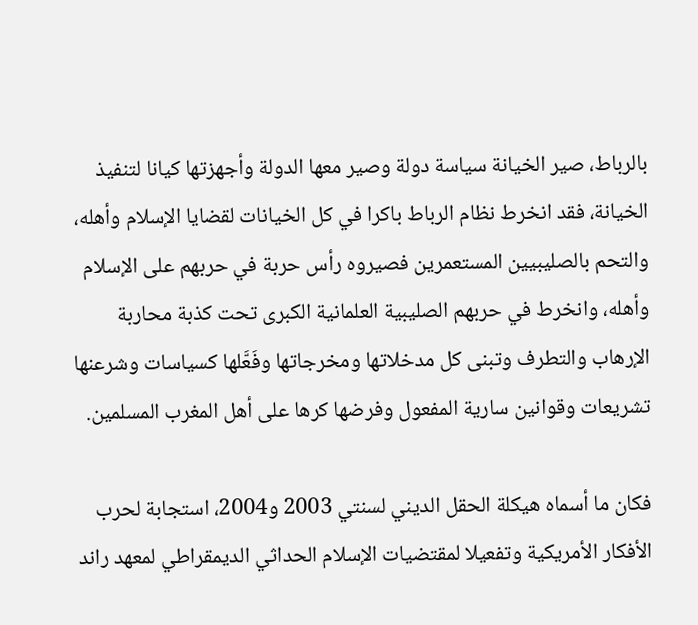بالرباط، صير الخيانة سياسة دولة وصير معها الدولة وأجهزتها كيانا لتنفيذ الخيانة، فقد انخرط نظام الرباط باكرا في كل الخيانات لقضايا الإسلام وأهله، والتحم بالصليبيين المستعمرين فصيروه رأس حربة في حربهم على الإسلام وأهله، وانخرط في حربهم الصليبية العلمانية الكبرى تحت كذبة محاربة الإرهاب والتطرف وتبنى كل مدخلاتها ومخرجاتها وفَعَّلها كسياسات وشرعنها تشريعات وقوانين سارية المفعول وفرضها كرها على أهل المغرب المسلمين.

فكان ما أسماه هيكلة الحقل الديني لسنتي 2003 و2004، استجابة لحرب الأفكار الأمريكية وتفعيلا لمقتضيات الإسلام الحداثي الديمقراطي لمعهد راند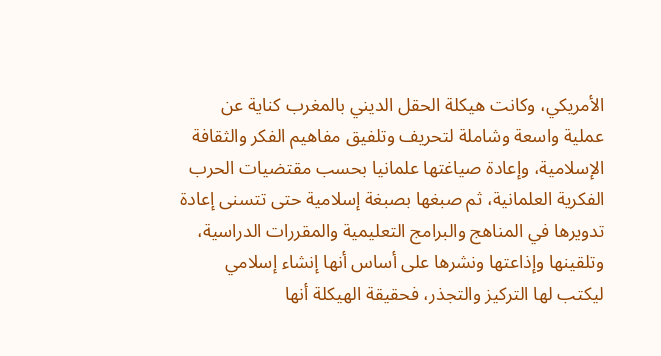الأمريكي، وكانت هيكلة الحقل الديني بالمغرب كناية عن عملية واسعة وشاملة لتحريف وتلفيق مفاهيم الفكر والثقافة الإسلامية، وإعادة صياغتها علمانيا بحسب مقتضيات الحرب الفكرية العلمانية، ثم صبغها بصبغة إسلامية حتى تتسنى إعادة تدويرها في المناهج والبرامج التعليمية والمقررات الدراسية، وتلقينها وإذاعتها ونشرها على أساس أنها إنشاء إسلامي ليكتب لها التركيز والتجذر، فحقيقة الهيكلة أنها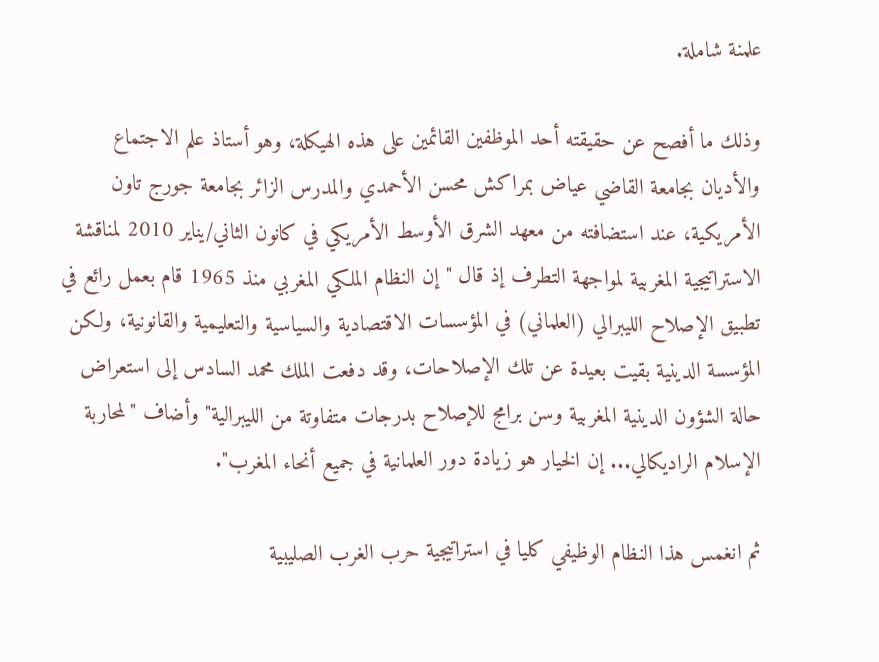علمنة شاملة.

وذلك ما أفصح عن حقيقته أحد الموظفين القائمين على هذه الهيكلة، وهو أستاذ علم الاجتماع والأديان بجامعة القاضي عياض بمراكش محسن الأحمدي والمدرس الزائر بجامعة جورج تاون الأمريكية، عند استضافته من معهد الشرق الأوسط الأمريكي في كانون الثاني/يناير 2010 لمناقشة الاستراتيجية المغربية لمواجهة التطرف إذ قال "إن النظام الملكي المغربي منذ 1965 قام بعمل رائع في تطبيق الإصلاح الليبرالي (العلماني) في المؤسسات الاقتصادية والسياسية والتعليمية والقانونية، ولكن المؤسسة الدينية بقيت بعيدة عن تلك الإصلاحات، وقد دفعت الملك محمد السادس إلى استعراض حالة الشؤون الدينية المغربية وسن برامج للإصلاح بدرجات متفاوتة من الليبرالية" وأضاف "لمحاربة الإسلام الراديكالي... إن الخيار هو زيادة دور العلمانية في جميع أنحاء المغرب".

ثم انغمس هذا النظام الوظيفي كليا في استراتيجية حرب الغرب الصليبية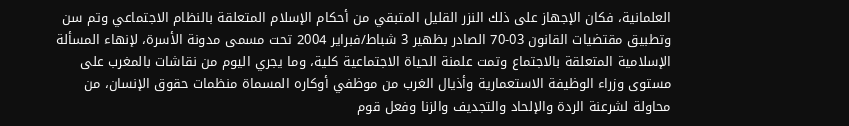العلمانية، فكان الإجهاز على ذلك النزر القليل المتبقي من أحكام الإسلام المتعلقة بالنظام الاجتماعي وتم سن وتطبيق مقتضيات القانون 03-70 الصادر بظهير 3 شباط/فبراير 2004 تحت مسمى مدونة الأسرة، لإنهاء المسألة الإسلامية المتعلقة بالاجتماع وتمت علمنة الحياة الاجتماعية كلية، وما يجري اليوم من نقاشات بالمغرب على مستوى وزراء الوظيفة الاستعمارية وأذيال الغرب من موظفي أوكاره المسماة منظمات حقوق الإنسان، من محاولة لشرعنة الردة والإلحاد والتجديف والزنا وفعل قوم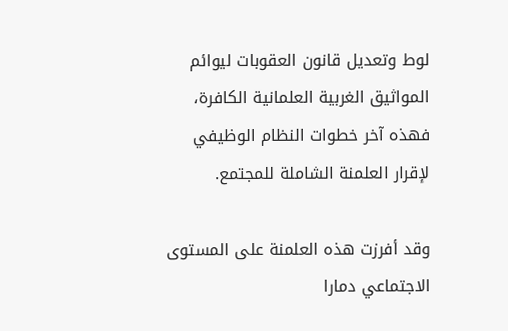لوط وتعديل قانون العقوبات ليوائم المواثيق الغربية العلمانية الكافرة، فهذه آخر خطوات النظام الوظيفي لإقرار العلمنة الشاملة للمجتمع.

وقد أفرزت هذه العلمنة على المستوى الاجتماعي دمارا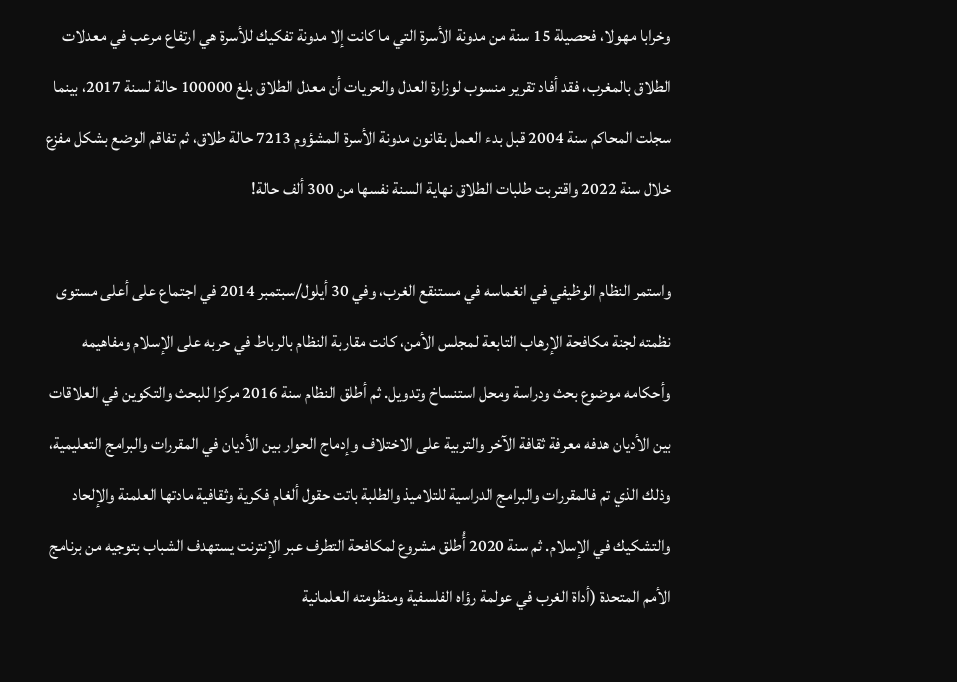وخرابا مهولا، فحصيلة 15 سنة من مدونة الأسرة التي ما كانت إلا مدونة تفكيك للأسرة هي ارتفاع مرعب في معدلات الطلاق بالمغرب، فقد أفاد تقرير منسوب لوزارة العدل والحريات أن معدل الطلاق بلغ 100000 حالة لسنة 2017، بينما سجلت المحاكم سنة 2004 قبل بدء العمل بقانون مدونة الأسرة المشؤوم 7213 حالة طلاق، ثم تفاقم الوضع بشكل مفزع خلال سنة 2022 واقتربت طلبات الطلاق نهاية السنة نفسها من 300 ألف حالة!

واستمر النظام الوظيفي في انغماسه في مستنقع الغرب، وفي 30 أيلول/سبتمبر 2014 في اجتماع على أعلى مستوى نظمته لجنة مكافحة الإرهاب التابعة لمجلس الأمن، كانت مقاربة النظام بالرباط في حربه على الإسلام ومفاهيمه وأحكامه موضوع بحث ودراسة ومحل استنساخ وتدويل. ثم أطلق النظام سنة 2016 مركزا للبحث والتكوين في العلاقات بين الأديان هدفه معرفة ثقافة الآخر والتربية على الاختلاف وإدماج الحوار بين الأديان في المقررات والبرامج التعليمية، وذلك الذي تم فالمقررات والبرامج الدراسية للتلاميذ والطلبة باتت حقول ألغام فكرية وثقافية مادتها العلمنة والإلحاد والتشكيك في الإسلام. ثم سنة 2020 أُطلق مشروع لمكافحة التطرف عبر الإنترنت يستهدف الشباب بتوجيه من برنامج الأمم المتحدة (أداة الغرب في عولمة رؤاه الفلسفية ومنظومته العلمانية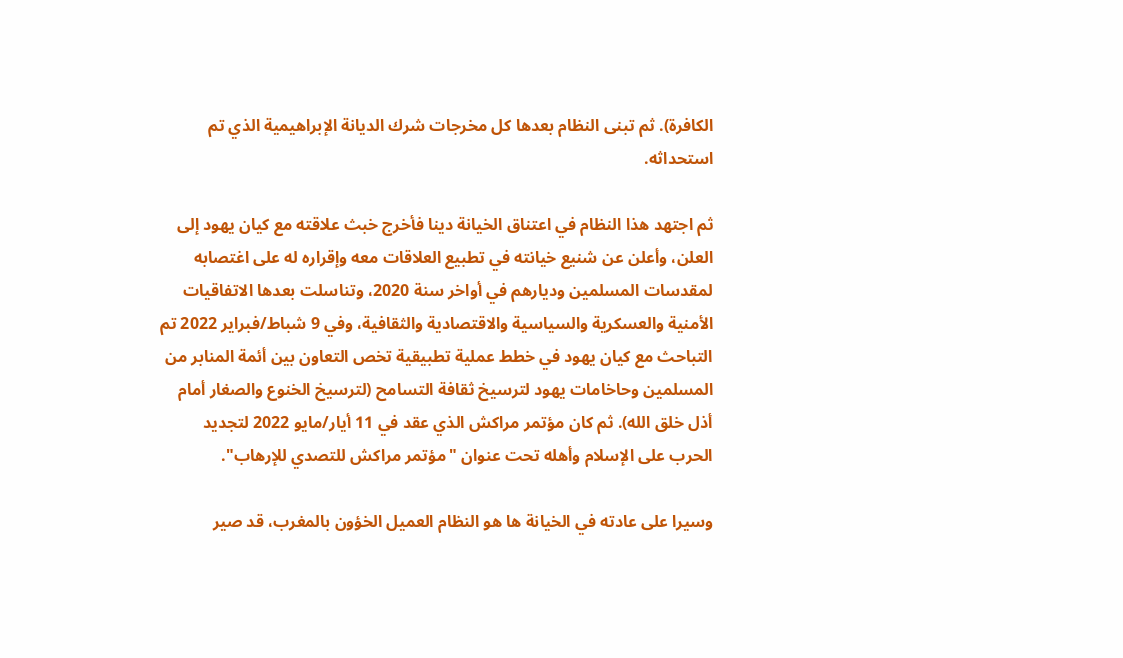الكافرة). ثم تبنى النظام بعدها كل مخرجات شرك الديانة الإبراهيمية الذي تم استحداثه.

ثم اجتهد هذا النظام في اعتناق الخيانة دينا فأخرج خبث علاقته مع كيان يهود إلى العلن، وأعلن عن شنيع خيانته في تطبيع العلاقات معه وإقراره له على اغتصابه لمقدسات المسلمين وديارهم في أواخر سنة 2020، وتناسلت بعدها الاتفاقيات الأمنية والعسكرية والسياسية والاقتصادية والثقافية، وفي 9 شباط/فبراير 2022 تم التباحث مع كيان يهود في خطط عملية تطبيقية تخص التعاون بين أئمة المنابر من المسلمين وحاخامات يهود لترسيخ ثقافة التسامح (لترسيخ الخنوع والصغار أمام أذل خلق الله). ثم كان مؤتمر مراكش الذي عقد في 11 أيار/مايو 2022 لتجديد الحرب على الإسلام وأهله تحت عنوان "مؤتمر مراكش للتصدي للإرهاب".

وسيرا على عادته في الخيانة ها هو النظام العميل الخؤون بالمغرب، قد صير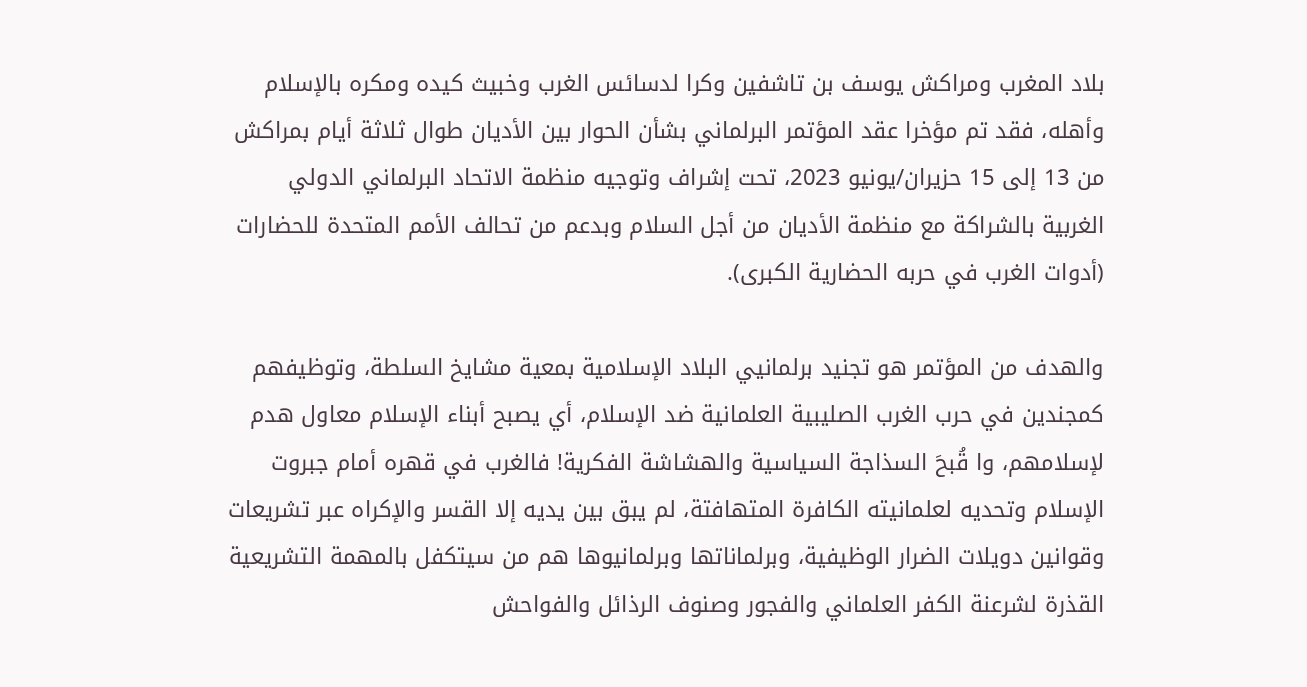بلاد المغرب ومراكش يوسف بن تاشفين وكرا لدسائس الغرب وخبيث كيده ومكره بالإسلام وأهله، فقد تم مؤخرا عقد المؤتمر البرلماني بشأن الحوار بين الأديان طوال ثلاثة أيام بمراكش من 13 إلى 15 حزيران/يونيو 2023، تحت إشراف وتوجيه منظمة الاتحاد البرلماني الدولي الغربية بالشراكة مع منظمة الأديان من أجل السلام وبدعم من تحالف الأمم المتحدة للحضارات (أدوات الغرب في حربه الحضارية الكبرى).

والهدف من المؤتمر هو تجنيد برلمانيي البلاد الإسلامية بمعية مشايخ السلطة، وتوظيفهم كمجندين في حرب الغرب الصليبية العلمانية ضد الإسلام، أي يصبح أبناء الإسلام معاول هدم لإسلامهم، وا قُبحَ السذاجة السياسية والهشاشة الفكرية! فالغرب في قهره أمام جبروت الإسلام وتحديه لعلمانيته الكافرة المتهافتة، لم يبق بين يديه إلا القسر والإكراه عبر تشريعات وقوانين دويلات الضرار الوظيفية، وبرلماناتها وبرلمانيوها هم من سيتكفل بالمهمة التشريعية القذرة لشرعنة الكفر العلماني والفجور وصنوف الرذائل والفواحش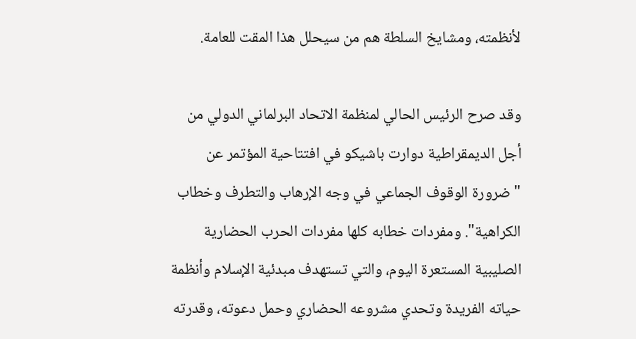لأنظمته، ومشايخ السلطة هم من سيحلل هذا المقت للعامة.

وقد صرح الرئيس الحالي لمنظمة الاتحاد البرلماني الدولي من أجل الديمقراطية دوارت باشيكو في افتتاحية المؤتمر عن "ضرورة الوقوف الجماعي في وجه الإرهاب والتطرف وخطاب الكراهية". ومفردات خطابه كلها مفردات الحرب الحضارية الصليبية المستعرة اليوم، والتي تستهدف مبدئية الإسلام وأنظمة حياته الفريدة وتحدي مشروعه الحضاري وحمل دعوته، وقدرته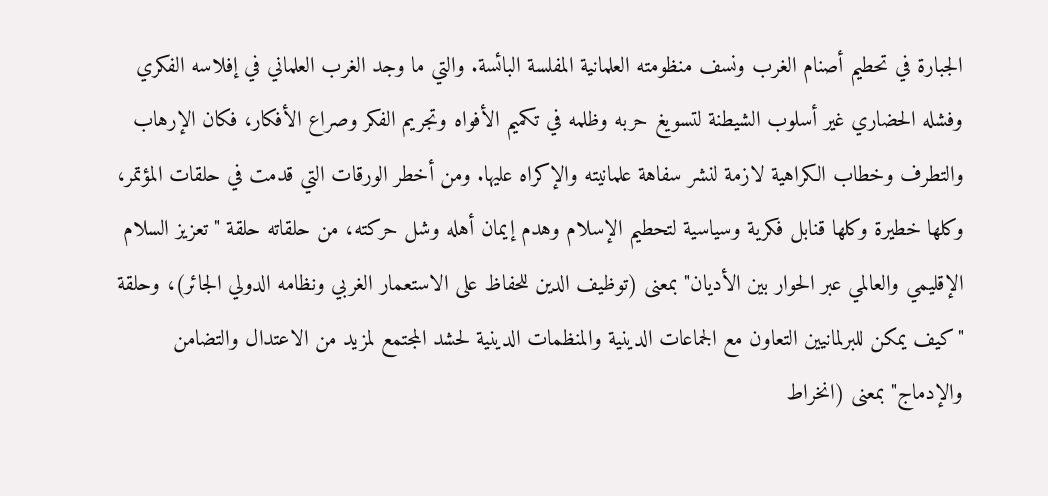الجبارة في تحطيم أصنام الغرب ونسف منظومته العلمانية المفلسة البائسة. والتي ما وجد الغرب العلماني في إفلاسه الفكري وفشله الحضاري غير أسلوب الشيطنة لتسويغ حربه وظلمه في تكميم الأفواه وتجريم الفكر وصراع الأفكار، فكان الإرهاب والتطرف وخطاب الكراهية لازمة لنشر سفاهة علمانيته والإكراه عليها. ومن أخطر الورقات التي قدمت في حلقات المؤتمر، وكلها خطيرة وكلها قنابل فكرية وسياسية لتحطيم الإسلام وهدم إيمان أهله وشل حركته، من حلقاته حلقة "تعزيز السلام الإقليمي والعالمي عبر الحوار بين الأديان" بمعنى (توظيف الدين للحفاظ على الاستعمار الغربي ونظامه الدولي الجائر)، وحلقة "كيف يمكن للبرلمانيين التعاون مع الجماعات الدينية والمنظمات الدينية لحشد المجتمع لمزيد من الاعتدال والتضامن والإدماج" بمعنى (انخراط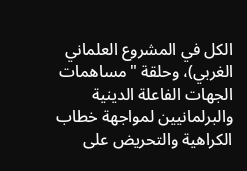الكل في المشروع العلماني الغربي)، وحلقة "مساهمات الجهات الفاعلة الدينية والبرلمانيين لمواجهة خطاب الكراهية والتحريض على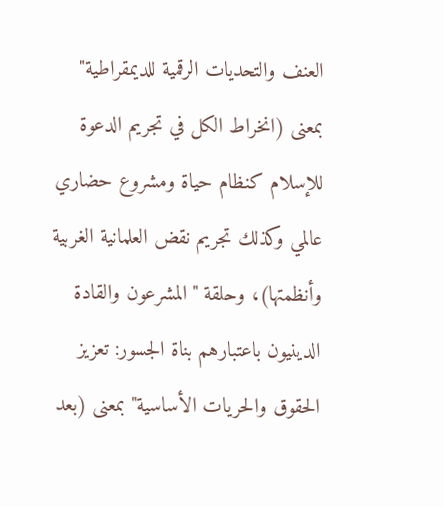العنف والتحديات الرقمية للديمقراطية" بمعنى (انخراط الكل في تجريم الدعوة للإسلام كنظام حياة ومشروع حضاري عالمي وكذلك تجريم نقض العلمانية الغربية وأنظمتها)، وحلقة "المشرعون والقادة الدينيون باعتبارهم بناة الجسور: تعزيز الحقوق والحريات الأساسية" بمعنى (بعد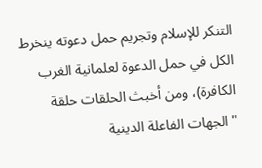التنكر للإسلام وتجريم حمل دعوته ينخرط الكل في حمل الدعوة لعلمانية الغرب الكافرة)، ومن أخبث الحلقات حلقة "الجهات الفاعلة الدينية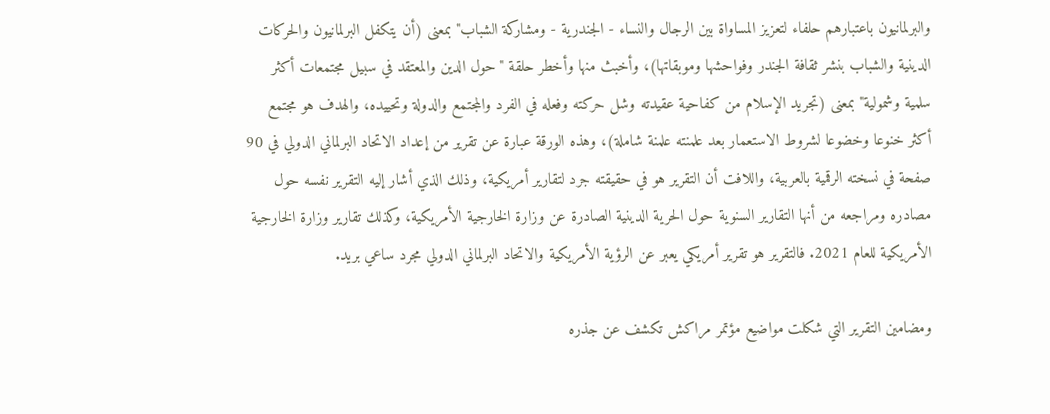والبرلمانيون باعتبارهم حلفاء لتعزيز المساواة بين الرجال والنساء - الجندرية - ومشاركة الشباب" بمعنى (أن يتكفل البرلمانيون والحركات الدينية والشباب بنشر ثقافة الجندر وفواحشها وموبقاتها)، وأخبث منها وأخطر حلقة "حول الدين والمعتقد في سبيل مجتمعات أكثر سلمية وشمولية" بمعنى (تجريد الإسلام من كفاحية عقيدته وشل حركته وفعله في الفرد والمجتمع والدولة وتحييده، والهدف هو مجتمع أكثر خنوعا وخضوعا لشروط الاستعمار بعد علمنته علمنة شاملة)، وهذه الورقة عبارة عن تقرير من إعداد الاتحاد البرلماني الدولي في 90 صفحة في نسخته الرقمية بالعربية، واللافت أن التقرير هو في حقيقته جرد لتقارير أمريكية، وذلك الذي أشار إليه التقرير نفسه حول مصادره ومراجعه من أنها التقارير السنوية حول الحرية الدينية الصادرة عن وزارة الخارجية الأمريكية، وكذلك تقارير وزارة الخارجية الأمريكية للعام 2021. فالتقرير هو تقرير أمريكي يعبر عن الرؤية الأمريكية والاتحاد البرلماني الدولي مجرد ساعي بريد.

ومضامين التقرير التي شكلت مواضيع مؤتمر مراكش تكشف عن جذره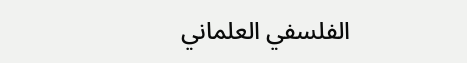الفلسفي العلماني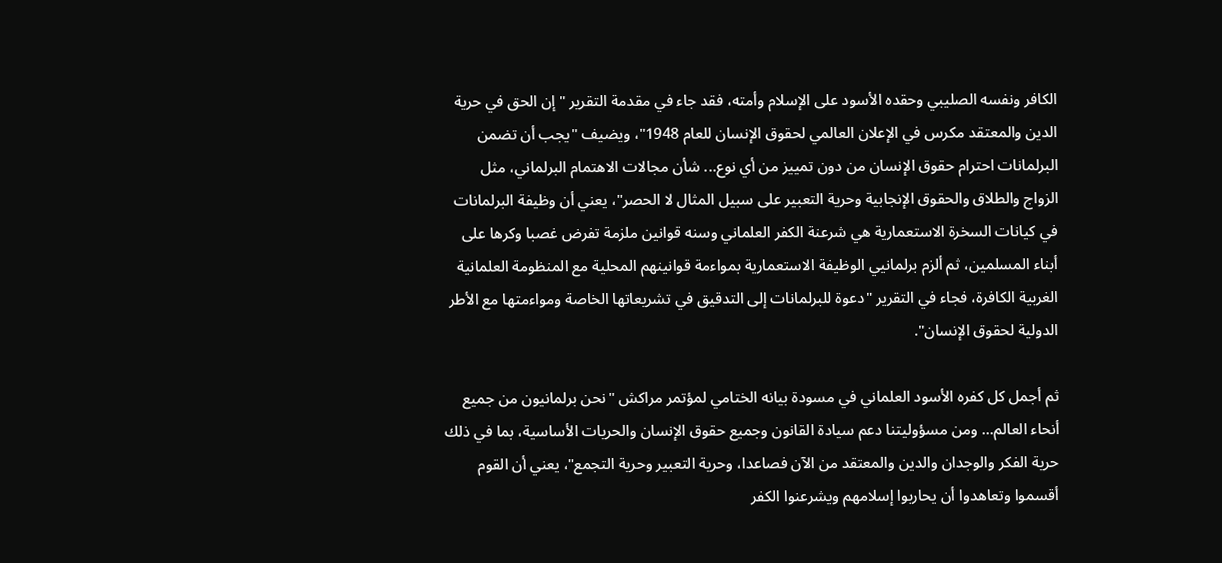الكافر ونفسه الصليبي وحقده الأسود على الإسلام وأمته، فقد جاء في مقدمة التقرير "إن الحق في حرية الدين والمعتقد مكرس في الإعلان العالمي لحقوق الإنسان للعام 1948"، ويضيف "يجب أن تضمن البرلمانات احترام حقوق الإنسان من دون تمييز من أي نوع... شأن مجالات الاهتمام البرلماني، مثل الزواج والطلاق والحقوق الإنجابية وحرية التعبير على سبيل المثال لا الحصر"، يعني أن وظيفة البرلمانات في كيانات السخرة الاستعمارية هي شرعنة الكفر العلماني وسنه قوانين ملزمة تفرض غصبا وكرها على أبناء المسلمين، ثم ألزم برلمانيي الوظيفة الاستعمارية بمواءمة قوانينهم المحلية مع المنظومة العلمانية الغربية الكافرة، فجاء في التقرير "دعوة للبرلمانات إلى التدقيق في تشريعاتها الخاصة ومواءمتها مع الأطر الدولية لحقوق الإنسان".

ثم أجمل كل كفره الأسود العلماني في مسودة بيانه الختامي لمؤتمر مراكش "نحن برلمانيون من جميع أنحاء العالم... ومن مسؤوليتنا دعم سيادة القانون وجميع حقوق الإنسان والحريات الأساسية، بما في ذلك حرية الفكر والوجدان والدين والمعتقد من الآن فصاعدا، وحرية التعبير وحرية التجمع"، يعني أن القوم أقسموا وتعاهدوا أن يحاربوا إسلامهم ويشرعنوا الكفر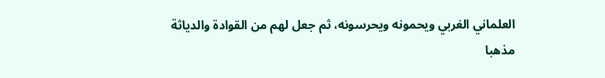العلماني الغربي ويحمونه ويحرسونه، ثم جعل لهم من القوادة والدياثة مذهبا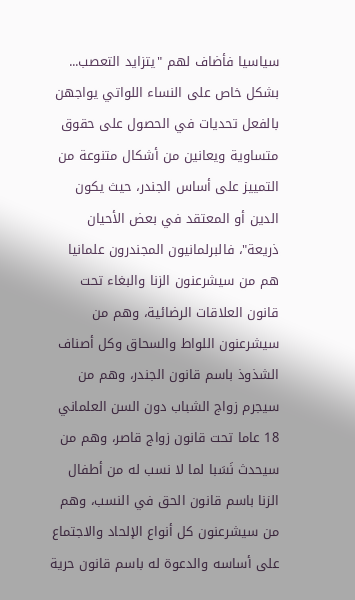سياسيا فأضاف لهم "يتزايد التعصب... بشكل خاص على النساء اللواتي يواجهن بالفعل تحديات في الحصول على حقوق متساوية ويعانين من أشكال متنوعة من التمييز على أساس الجندر، حيث يكون الدين أو المعتقد في بعض الأحيان ذريعة"، فالبرلمانيون المجندرون علمانيا هم من سيشرعنون الزنا والبغاء تحت قانون العلاقات الرضائية، وهم من سيشرعنون اللواط والسحاق وكل أصناف الشذوذ باسم قانون الجندر، وهم من سيجرم زواج الشباب دون السن العلماني 18 عاما تحت قانون زواج قاصر، وهم من سيحدث نَسَبا لما لا نسب له من أطفال الزنا باسم قانون الحق في النسب، وهم من سيشرعنون كل أنواع الإلحاد والاجتماع على أساسه والدعوة له باسم قانون حرية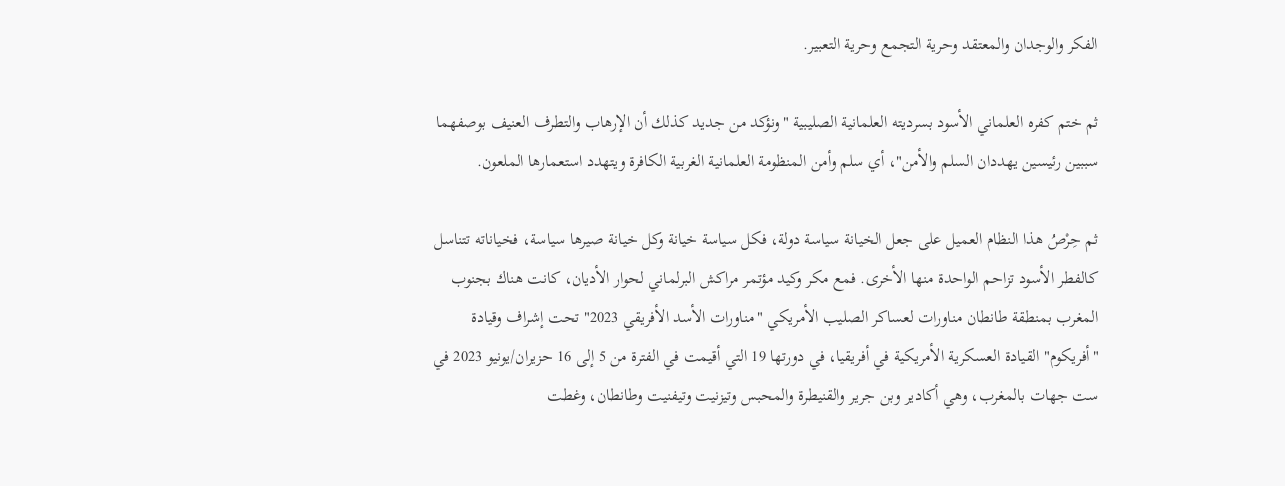الفكر والوجدان والمعتقد وحرية التجمع وحرية التعبير.

ثم ختم كفره العلماني الأسود بسرديته العلمانية الصليبية "ونؤكد من جديد كذلك أن الإرهاب والتطرف العنيف بوصفهما سببين رئيسين يهددان السلم والأمن"، أي سلم وأمن المنظومة العلمانية الغربية الكافرة ويتهدد استعمارها الملعون.

ثم حِرْصُ هذا النظام العميل على جعل الخيانة سياسة دولة، فكل سياسة خيانة وكل خيانة صيرها سياسة، فخياناته تتناسل كالفطر الأسود تزاحم الواحدة منها الأخرى. فمع مكر وكيد مؤتمر مراكش البرلماني لحوار الأديان، كانت هناك بجنوب المغرب بمنطقة طانطان مناورات لعساكر الصليب الأمريكي "مناورات الأسد الأفريقي 2023" تحت إشراف وقيادة "أفريكوم" القيادة العسكرية الأمريكية في أفريقيا، في دورتها 19 التي أقيمت في الفترة من 5 إلى 16 حزيران/يونيو 2023 في ست جهات بالمغرب، وهي أكادير وبن جرير والقنيطرة والمحبس وتيزنيت وتيفنيت وطانطان، وغطت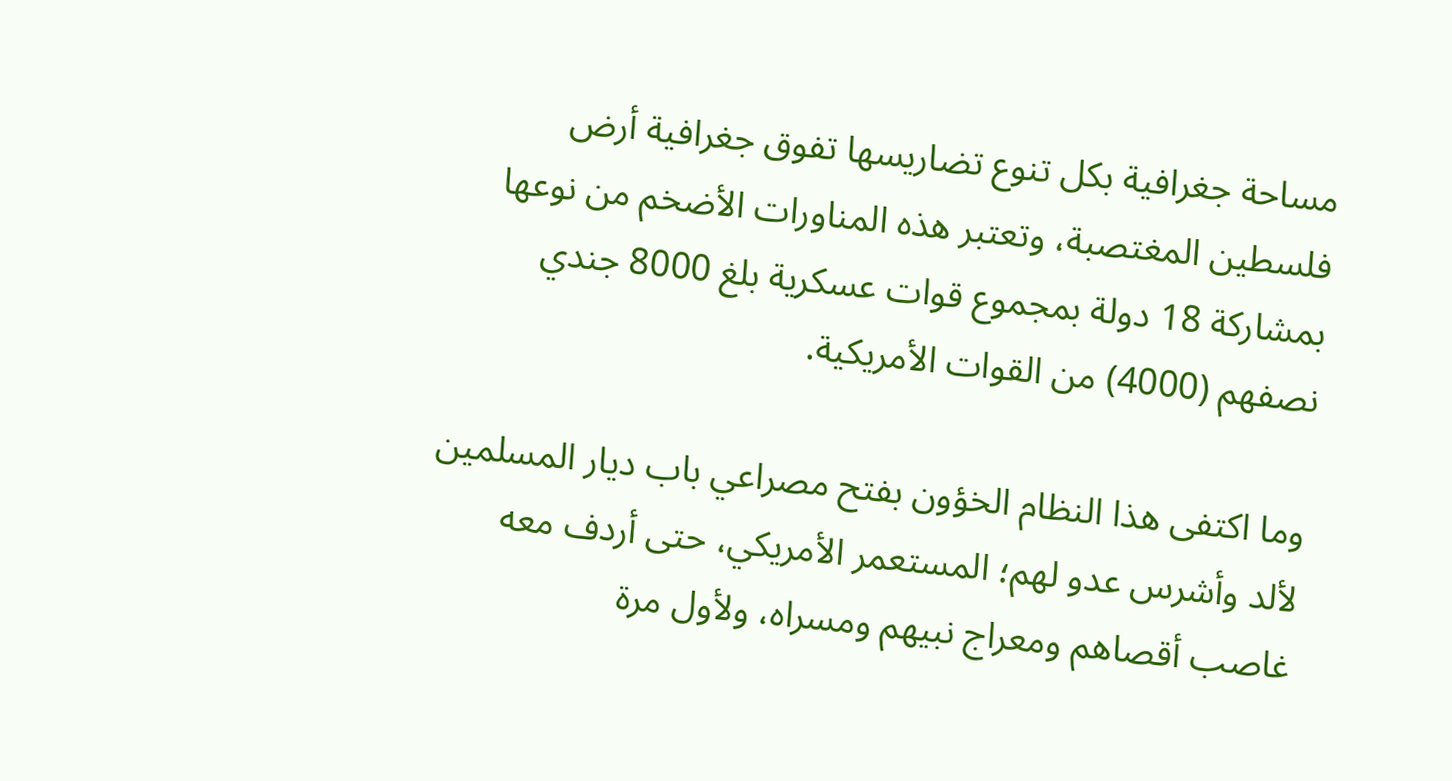مساحة جغرافية بكل تنوع تضاريسها تفوق جغرافية أرض فلسطين المغتصبة، وتعتبر هذه المناورات الأضخم من نوعها بمشاركة 18 دولة بمجموع قوات عسكرية بلغ 8000 جندي نصفهم (4000) من القوات الأمريكية.

وما اكتفى هذا النظام الخؤون بفتح مصراعي باب ديار المسلمين لألد وأشرس عدو لهم؛ المستعمر الأمريكي، حتى أردف معه غاصب أقصاهم ومعراج نبيهم ومسراه، ولأول مرة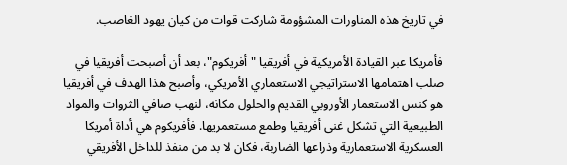في تاريخ هذه المناورات المشؤومة شاركت قوات من كيان يهود الغاصب.

فأمريكا عبر القيادة الأمريكية في أفريقيا "أفريكوم"، بعد أن أصبحت أفريقيا في صلب اهتمامها الاستراتيجي الاستعماري الأمريكي، وأصبح هذا الهدف في أفريقيا هو كنس الاستعمار الأوروبي القديم والحلول مكانه، لنهب صافي الثروات والمواد الطبيعية التي تشكل غنى أفريقيا وطمع مستعمريها. فأفريكوم هي أداة أمريكا العسكرية الاستعمارية وذراعها الضاربة، فكان لا بد من منفذ للداخل الأفريقي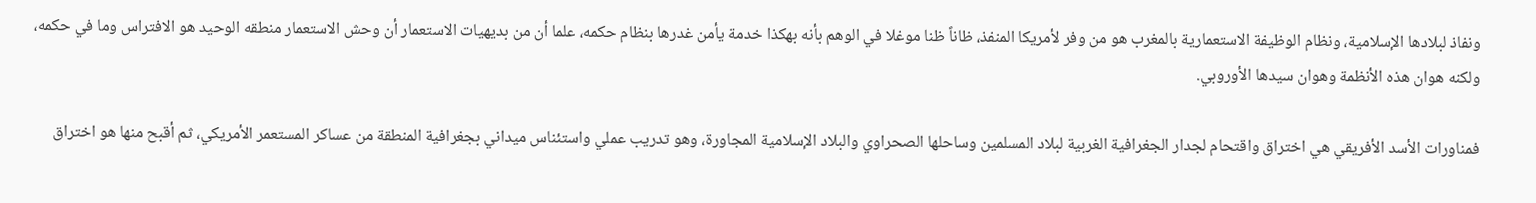ونفاذ لبلادها الإسلامية، ونظام الوظيفة الاستعمارية بالمغرب هو من وفر لأمريكا المنفذ، ظاناً ظنا موغلا في الوهم بأنه بهكذا خدمة يأمن غدرها بنظام حكمه، علما أن من بديهيات الاستعمار أن وحش الاستعمار منطقه الوحيد هو الافتراس وما في حكمه، ولكنه هوان هذه الأنظمة وهوان سيدها الأوروبي.

فمناورات الأسد الأفريقي هي اختراق واقتحام لجدار الجغرافية الغربية لبلاد المسلمين وساحلها الصحراوي والبلاد الإسلامية المجاورة، وهو تدريب عملي واستئناس ميداني بجغرافية المنطقة من عساكر المستعمر الأمريكي، ثم أقبح منها هو اختراق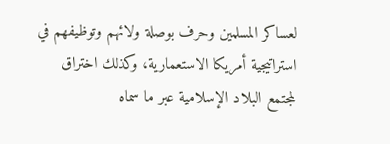لعساكر المسلمين وحرف بوصلة ولائهم وتوظيفهم في استراتيجية أمريكا الاستعمارية، وكذلك اختراق لمجتمع البلاد الإسلامية عبر ما سماه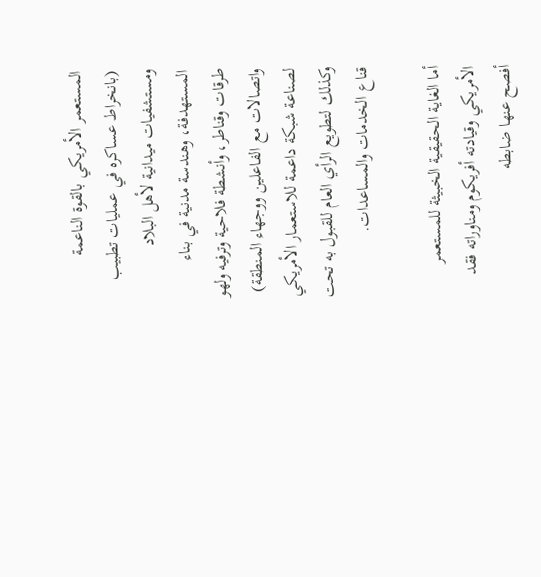المستعمر الأمريكي بالقوة الناعمة (بانخراط عساكره في عمليات تطبيب ومستشفيات ميدانية لأهل البلاد المستهدفة، وهندسة مدنية في بناء طرقات وقناطر، وأنشطة فلاحية وترفيه ولهو واتصالات مع الفاعلين ووجهاء المنطقة) لصناعة شبكة داعمة للاستعمار الأمريكي وكذلك لتطويع الرأي العام للقبول به تحت قناع الخدمات والمساعدات.

أما الغاية الحقيقية الخبيثة للمستعمر الأمريكي وقيادته أفريكوم ومناوراته فقد أفصح عنها ضابطه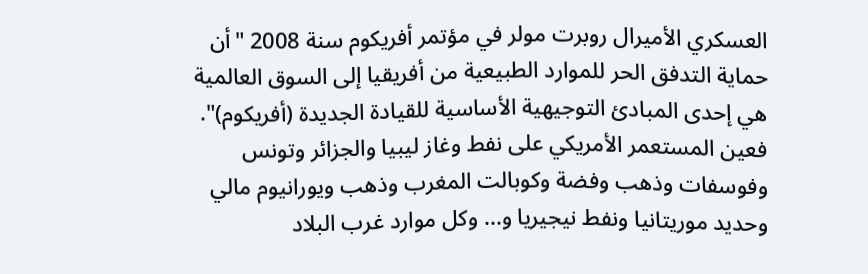العسكري الأميرال روبرت مولر في مؤتمر أفريكوم سنة 2008 "أن حماية التدفق الحر للموارد الطبيعية من أفريقيا إلى السوق العالمية هي إحدى المبادئ التوجيهية الأساسية للقيادة الجديدة (أفريكوم)". فعين المستعمر الأمريكي على نفط وغاز ليبيا والجزائر وتونس وفوسفات وذهب وفضة وكوبالت المغرب وذهب ويورانيوم مالي وحديد موريتانيا ونفط نيجيريا و... وكل موارد غرب البلاد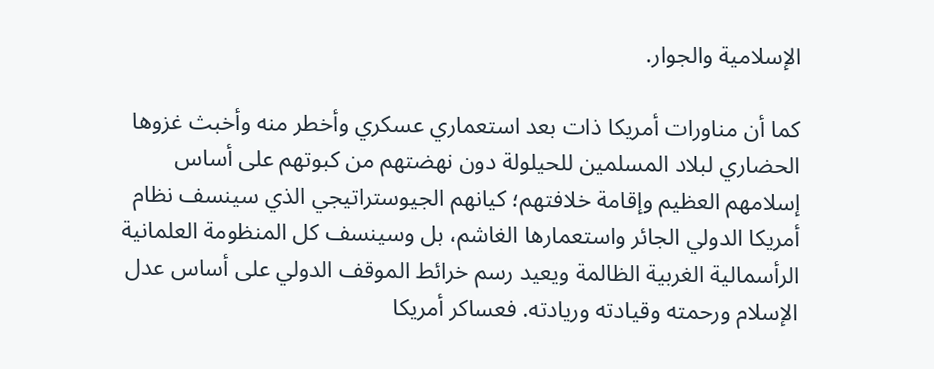الإسلامية والجوار.

كما أن مناورات أمريكا ذات بعد استعماري عسكري وأخطر منه وأخبث غزوها الحضاري لبلاد المسلمين للحيلولة دون نهضتهم من كبوتهم على أساس إسلامهم العظيم وإقامة خلافتهم؛ كيانهم الجيوستراتيجي الذي سينسف نظام أمريكا الدولي الجائر واستعمارها الغاشم، بل وسينسف كل المنظومة العلمانية الرأسمالية الغربية الظالمة ويعيد رسم خرائط الموقف الدولي على أساس عدل الإسلام ورحمته وقيادته وريادته. فعساكر أمريكا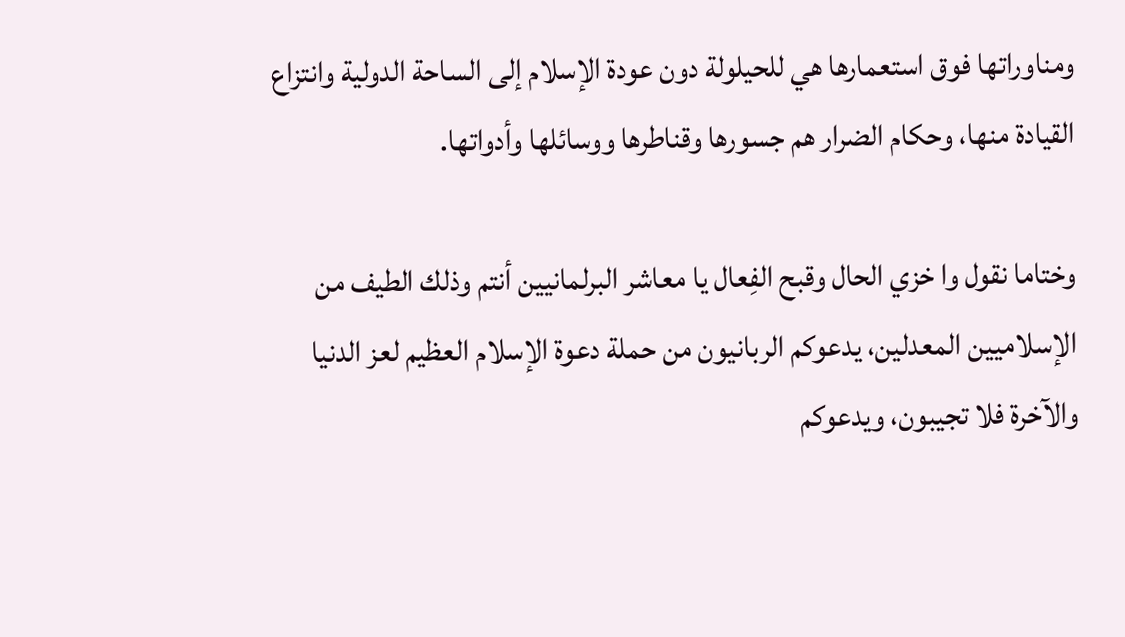ومناوراتها فوق استعمارها هي للحيلولة دون عودة الإسلام إلى الساحة الدولية وانتزاع القيادة منها، وحكام الضرار هم جسورها وقناطرها ووسائلها وأدواتها.

وختاما نقول وا خزي الحال وقبح الفِعال يا معاشر البرلمانيين أنتم وذلك الطيف من الإسلاميين المعدلين، يدعوكم الربانيون من حملة دعوة الإسلام العظيم لعز الدنيا والآخرة فلا تجيبون، ويدعوكم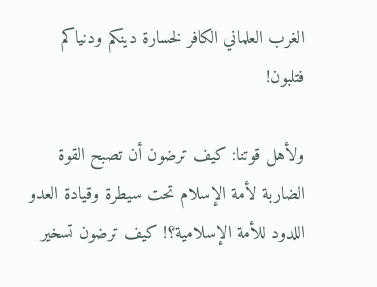الغرب العلماني الكافر لخسارة دينكم ودنياكم فتلبون!

ولأهل قوتنا: كيف ترضون أن تصبح القوة الضاربة لأمة الإسلام تحت سيطرة وقيادة العدو اللدود للأمة الإسلامية؟! كيف ترضون تسخير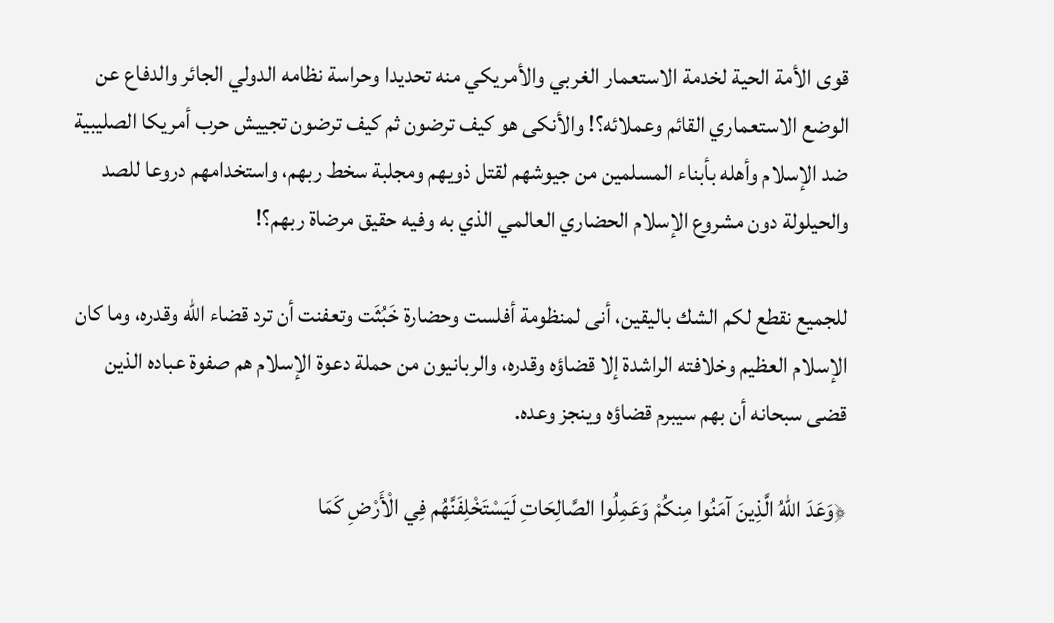قوى الأمة الحية لخدمة الاستعمار الغربي والأمريكي منه تحديدا وحراسة نظامه الدولي الجائر والدفاع عن الوضع الاستعماري القائم وعملائه؟! والأنكى هو كيف ترضون ثم كيف ترضون تجييش حرب أمريكا الصليبية ضد الإسلام وأهله بأبناء المسلمين من جيوشهم لقتل ذويهم ومجلبة سخط ربهم، واستخدامهم دروعا للصد والحيلولة دون مشروع الإسلام الحضاري العالمي الذي به وفيه حقيق مرضاة ربهم؟!

للجميع نقطع لكم الشك باليقين، أنى لمنظومة أفلست وحضارة خَبُثَت وتعفنت أن ترد قضاء الله وقدره، وما كان الإسلام العظيم وخلافته الراشدة إلا قضاؤه وقدره، والربانيون من حملة دعوة الإسلام هم صفوة عباده الذين قضى سبحانه أن بهم سيبرم قضاؤه وينجز وعده.

﴿وَعَدَ اللهُ الَّذِينَ آمَنُوا مِنكُمْ وَعَمِلُوا الصَّالِحَاتِ لَيَسْتَخْلِفَنَّهُم فِي الْأَرْضِ كَمَا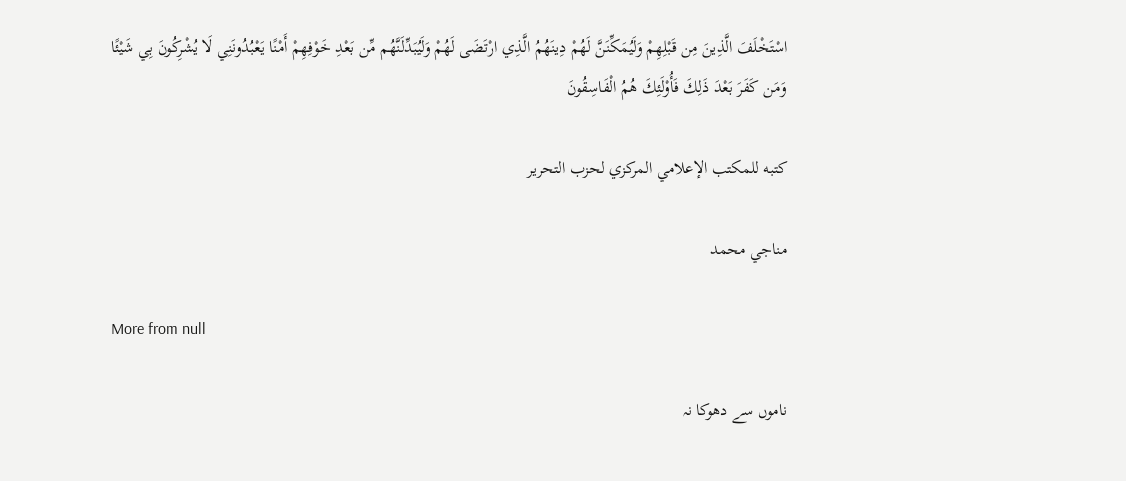اسْتَخْلَفَ الَّذِينَ مِن قَبْلِهِمْ وَلَيُمَكِّنَنَّ لَهُمْ دِينَهُمُ الَّذِي ارْتَضَى لَهُمْ وَلَيُبَدِّلَنَّهُم مِّن بَعْدِ خَوْفِهِمْ أَمْنًا يَعْبُدُونَنِي لَا يُشْرِكُونَ بِي شَيْئًا وَمَن كَفَرَ بَعْدَ ذَلِكَ فَأُوْلَئِكَ هُمُ الْفَاسِقُونَ

كتبه للمكتب الإعلامي المركزي لحزب التحرير

مناجي محمد

More from null

ناموں سے دھوکا نہ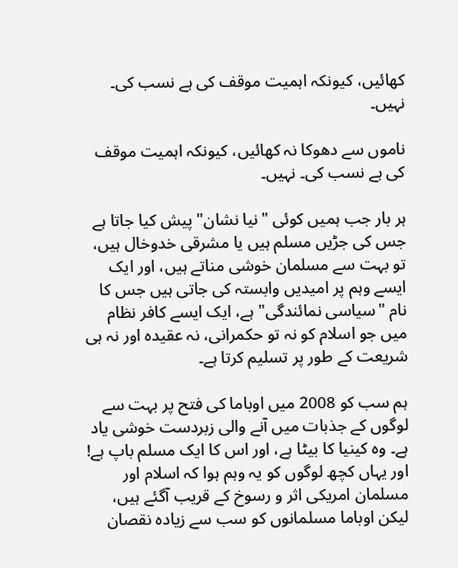کھائیں، کیونکہ اہمیت موقف کی ہے نسب کی۔ نہیں۔

ناموں سے دھوکا نہ کھائیں، کیونکہ اہمیت موقف کی ہے نسب کی۔ نہیں۔

ہر بار جب ہمیں کوئی "نیا نشان" پیش کیا جاتا ہے جس کی جڑیں مسلم ہیں یا مشرقی خدوخال ہیں، تو بہت سے مسلمان خوشی مناتے ہیں، اور ایک ایسے وہم پر امیدیں وابستہ کی جاتی ہیں جس کا نام "سیاسی نمائندگی" ہے، ایک ایسے کافر نظام میں جو اسلام کو نہ تو حکمرانی، نہ عقیدہ اور نہ ہی شریعت کے طور پر تسلیم کرتا ہے۔

ہم سب کو 2008 میں اوباما کی فتح پر بہت سے لوگوں کے جذبات میں آنے والی زبردست خوشی یاد ہے۔ وہ کینیا کا بیٹا ہے، اور اس کا ایک مسلم باپ ہے! اور یہاں کچھ لوگوں کو یہ وہم ہوا کہ اسلام اور مسلمان امریکی اثر و رسوخ کے قریب آگئے ہیں، لیکن اوباما مسلمانوں کو سب سے زیادہ نقصان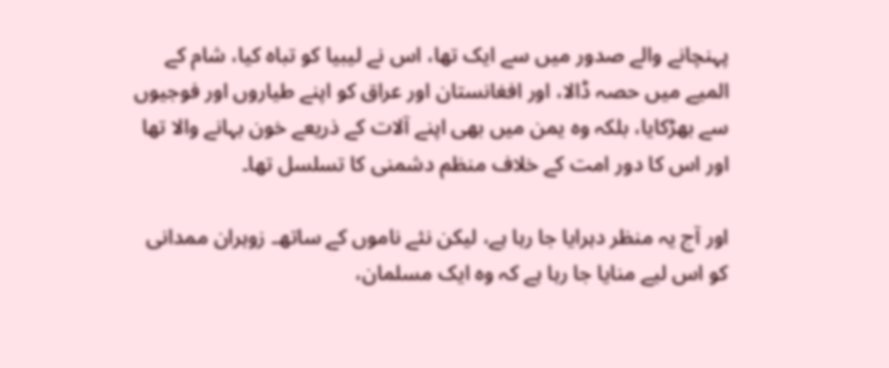پہنچانے والے صدور میں سے ایک تھا، اس نے لیبیا کو تباہ کیا، شام کے المیے میں حصہ ڈالا، اور افغانستان اور عراق کو اپنے طیاروں اور فوجیوں سے بھڑکایا، بلکہ وہ یمن میں بھی اپنے آلات کے ذریعے خون بہانے والا تھا اور اس کا دور امت کے خلاف منظم دشمنی کا تسلسل تھا۔

اور آج یہ منظر دہرایا جا رہا ہے، لیکن نئے ناموں کے ساتھ۔ زوہران ممدانی کو اس لیے منایا جا رہا ہے کہ وہ ایک مسلمان،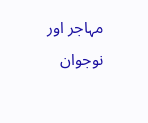مہاجر اور نوجوان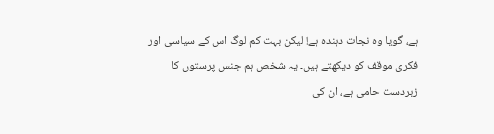ہے، گویا وہ نجات دہندہ ہے! لیکن بہت کم لوگ اس کے سیاسی اور فکری موقف کو دیکھتے ہیں۔ یہ شخص ہم جنس پرستوں کا زبردست حامی ہے، ان کی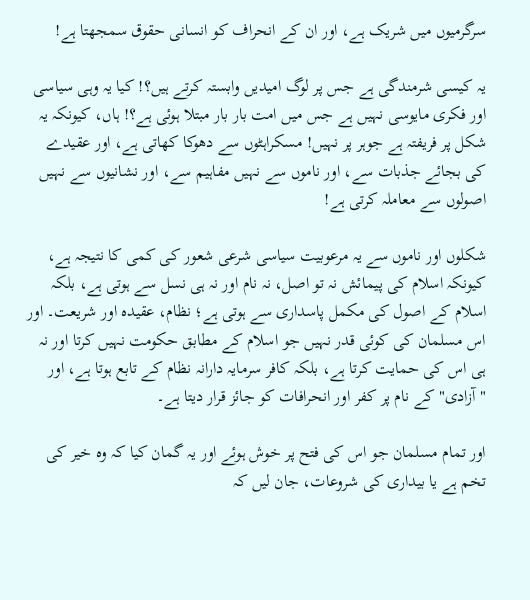سرگرمیوں میں شریک ہے، اور ان کے انحراف کو انسانی حقوق سمجھتا ہے!

یہ کیسی شرمندگی ہے جس پر لوگ امیدیں وابستہ کرتے ہیں؟! کیا یہ وہی سیاسی اور فکری مایوسی نہیں ہے جس میں امت بار بار مبتلا ہوئی ہے؟! ہاں، کیونکہ یہ شکل پر فریفتہ ہے جوہر پر نہیں! مسکراہٹوں سے دھوکا کھاتی ہے، اور عقیدے کی بجائے جذبات سے، اور ناموں سے نہیں مفاہیم سے، اور نشانیوں سے نہیں اصولوں سے معاملہ کرتی ہے!

شکلوں اور ناموں سے یہ مرعوبیت سیاسی شرعی شعور کی کمی کا نتیجہ ہے، کیونکہ اسلام کی پیمائش نہ تو اصل، نہ نام اور نہ ہی نسل سے ہوتی ہے، بلکہ اسلام کے اصول کی مکمل پاسداری سے ہوتی ہے؛ نظام، عقیدہ اور شریعت۔ اور اس مسلمان کی کوئی قدر نہیں جو اسلام کے مطابق حکومت نہیں کرتا اور نہ ہی اس کی حمایت کرتا ہے، بلکہ کافر سرمایہ دارانہ نظام کے تابع ہوتا ہے، اور "آزادی" کے نام پر کفر اور انحرافات کو جائز قرار دیتا ہے۔

اور تمام مسلمان جو اس کی فتح پر خوش ہوئے اور یہ گمان کیا کہ وہ خیر کی تخم ہے یا بیداری کی شروعات، جان لیں کہ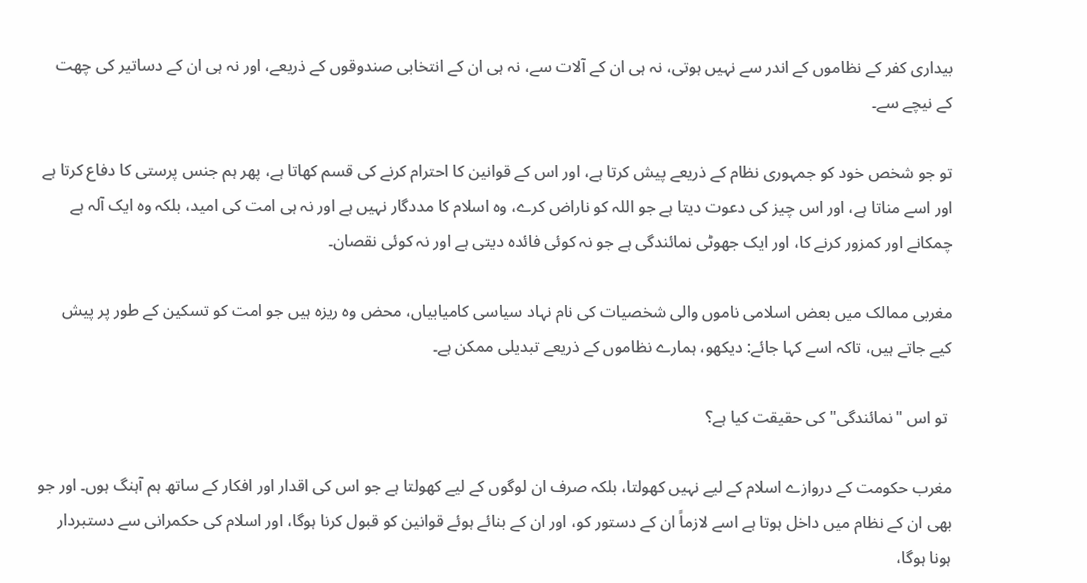بیداری کفر کے نظاموں کے اندر سے نہیں ہوتی، نہ ہی ان کے آلات سے، نہ ہی ان کے انتخابی صندوقوں کے ذریعے، اور نہ ہی ان کے دساتیر کی چھت کے نیچے سے۔

تو جو شخص خود کو جمہوری نظام کے ذریعے پیش کرتا ہے، اور اس کے قوانین کا احترام کرنے کی قسم کھاتا ہے، پھر ہم جنس پرستی کا دفاع کرتا ہے اور اسے مناتا ہے، اور اس چیز کی دعوت دیتا ہے جو اللہ کو ناراض کرے، وہ اسلام کا مددگار نہیں ہے اور نہ ہی امت کی امید، بلکہ وہ ایک آلہ ہے چمکانے اور کمزور کرنے کا، اور ایک جھوٹی نمائندگی ہے جو نہ کوئی فائدہ دیتی ہے اور نہ کوئی نقصان۔

مغربی ممالک میں بعض اسلامی ناموں والی شخصیات کی نام نہاد سیاسی کامیابیاں، محض وہ ریزہ ہیں جو امت کو تسکین کے طور پر پیش کیے جاتے ہیں، تاکہ اسے کہا جائے: دیکھو، ہمارے نظاموں کے ذریعے تبدیلی ممکن ہے۔

 تو اس "نمائندگی" کی حقیقت کیا ہے؟

مغرب حکومت کے دروازے اسلام کے لیے نہیں کھولتا، بلکہ صرف ان لوگوں کے لیے کھولتا ہے جو اس کی اقدار اور افکار کے ساتھ ہم آہنگ ہوں۔ اور جو بھی ان کے نظام میں داخل ہوتا ہے اسے لازماً ان کے دستور کو، اور ان کے بنائے ہوئے قوانین کو قبول کرنا ہوگا، اور اسلام کی حکمرانی سے دستبردار ہونا ہوگا،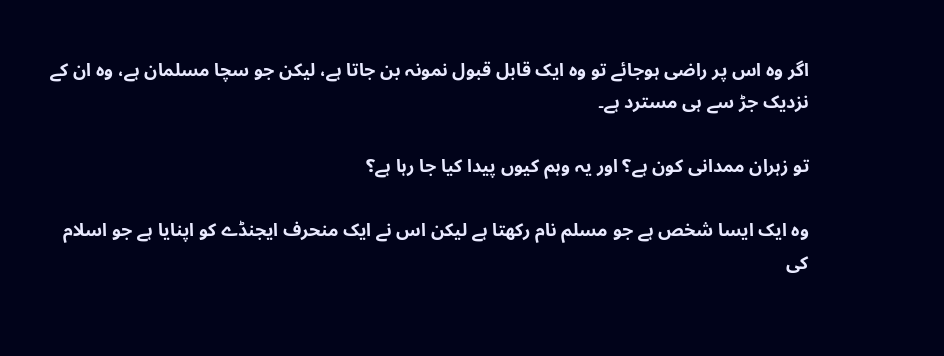اگر وہ اس پر راضی ہوجائے تو وہ ایک قابل قبول نمونہ بن جاتا ہے، لیکن جو سچا مسلمان ہے، وہ ان کے نزدیک جڑ سے ہی مسترد ہے۔

تو زہران ممدانی کون ہے؟ اور یہ وہم کیوں پیدا کیا جا رہا ہے؟

وہ ایک ایسا شخص ہے جو مسلم نام رکھتا ہے لیکن اس نے ایک منحرف ایجنڈے کو اپنایا ہے جو اسلام کی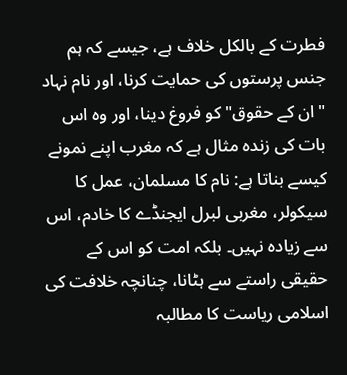فطرت کے بالکل خلاف ہے، جیسے کہ ہم جنس پرستوں کی حمایت کرنا، اور نام نہاد "ان کے حقوق" کو فروغ دینا، اور وہ اس بات کی زندہ مثال ہے کہ مغرب اپنے نمونے کیسے بناتا ہے: نام کا مسلمان، عمل کا سیکولر، مغربی لبرل ایجنڈے کا خادم، اس سے زیادہ نہیں۔ بلکہ امت کو اس کے حقیقی راستے سے ہٹانا، چنانچہ خلافت کی اسلامی ریاست کا مطالبہ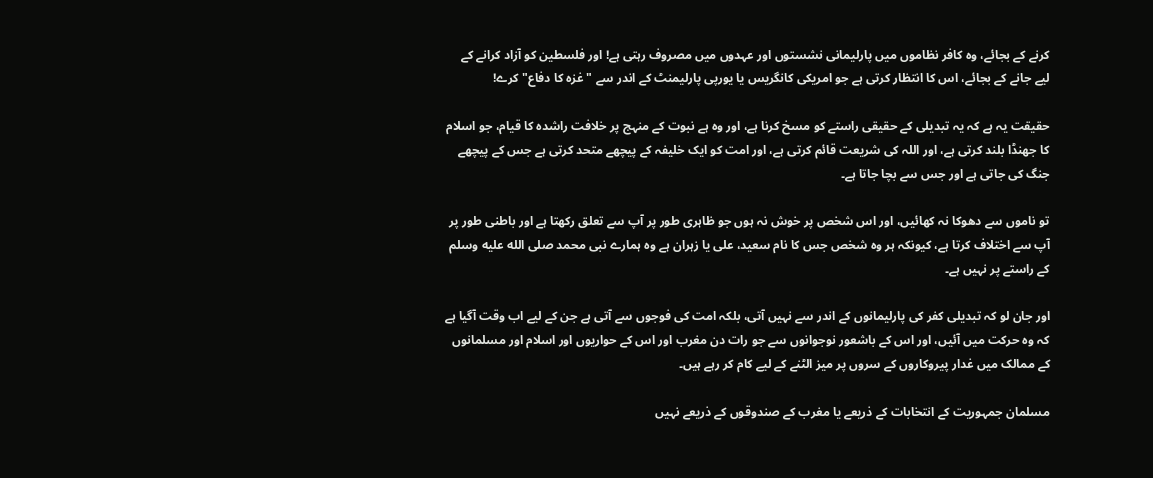کرنے کے بجائے، وہ کافر نظاموں میں پارلیمانی نشستوں اور عہدوں میں مصروف رہتی ہے! اور فلسطین کو آزاد کرانے کے لیے جانے کے بجائے، اس کا انتظار کرتی ہے جو امریکی کانگریس یا یورپی پارلیمنٹ کے اندر سے "غزہ کا دفاع" کرے!

حقیقت یہ ہے کہ یہ تبدیلی کے حقیقی راستے کو مسخ کرنا ہے، اور وہ ہے نبوت کے منہج پر خلافت راشدہ کا قیام، جو اسلام کا جھنڈا بلند کرتی ہے، اور اللہ کی شریعت قائم کرتی ہے، اور امت کو ایک خلیفہ کے پیچھے متحد کرتی ہے جس کے پیچھے جنگ کی جاتی ہے اور جس سے بچا جاتا ہے۔

تو ناموں سے دھوکا نہ کھائیں، اور اس شخص پر خوش نہ ہوں جو ظاہری طور پر آپ سے تعلق رکھتا ہے اور باطنی طور پر آپ سے اختلاف کرتا ہے، کیونکہ ہر وہ شخص جس کا نام سعید، علی یا زہران ہے وہ ہمارے نبی محمد صلى الله عليه وسلم کے راستے پر نہیں ہے۔

اور جان لو کہ تبدیلی کفر کی پارلیمانوں کے اندر سے نہیں آتی، بلکہ امت کی فوجوں سے آتی ہے جن کے لیے اب وقت آگیا ہے کہ وہ حرکت میں آئیں، اور اس کے باشعور نوجوانوں سے جو رات دن مغرب اور اس کے حواریوں اور اسلام اور مسلمانوں کے ممالک میں غدار پیروکاروں کے سروں پر میز الٹنے کے لیے کام کر رہے ہیں۔

مسلمان جمہوریت کے انتخابات کے ذریعے یا مغرب کے صندوقوں کے ذریعے نہیں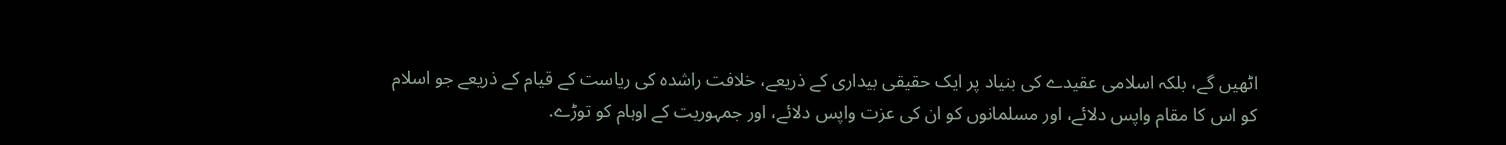اٹھیں گے، بلکہ اسلامی عقیدے کی بنیاد پر ایک حقیقی بیداری کے ذریعے، خلافت راشدہ کی ریاست کے قیام کے ذریعے جو اسلام کو اس کا مقام واپس دلائے، اور مسلمانوں کو ان کی عزت واپس دلائے، اور جمہوریت کے اوہام کو توڑے.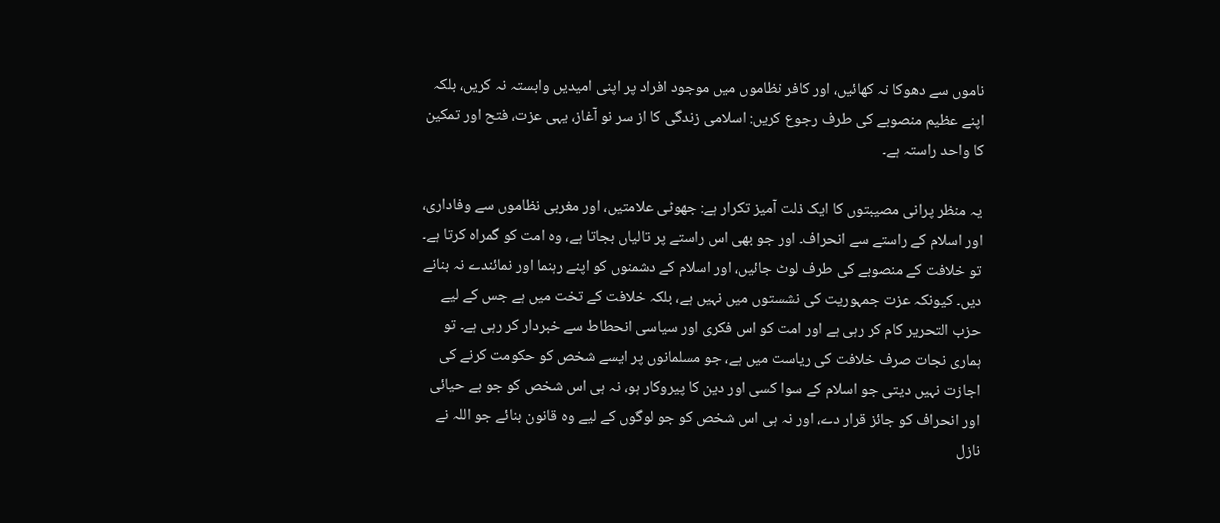ناموں سے دھوکا نہ کھائیں، اور کافر نظاموں میں موجود افراد پر اپنی امیدیں وابستہ نہ کریں، بلکہ اپنے عظیم منصوبے کی طرف رجوع کریں: اسلامی زندگی کا از سر نو آغاز، یہی عزت، فتح اور تمکین کا واحد راستہ ہے۔

یہ منظر پرانی مصیبتوں کا ایک ذلت آمیز تکرار ہے: جھوٹی علامتیں، اور مغربی نظاموں سے وفاداری، اور اسلام کے راستے سے انحراف۔ اور جو بھی اس راستے پر تالیاں بجاتا ہے، وہ امت کو گمراہ کرتا ہے۔ تو خلافت کے منصوبے کی طرف لوٹ جائیں، اور اسلام کے دشمنوں کو اپنے رہنما اور نمائندے نہ بنانے دیں۔ کیونکہ عزت جمہوریت کی نشستوں میں نہیں ہے، بلکہ خلافت کے تخت میں ہے جس کے لیے حزب التحریر کام کر رہی ہے اور امت کو اس فکری اور سیاسی انحطاط سے خبردار کر رہی ہے۔ تو ہماری نجات صرف خلافت کی ریاست میں ہے، جو مسلمانوں پر ایسے شخص کو حکومت کرنے کی اجازت نہیں دیتی جو اسلام کے سوا کسی اور دین کا پیروکار ہو، نہ ہی اس شخص کو جو بے حیائی اور انحراف کو جائز قرار دے، اور نہ ہی اس شخص کو جو لوگوں کے لیے وہ قانون بنائے جو اللہ نے نازل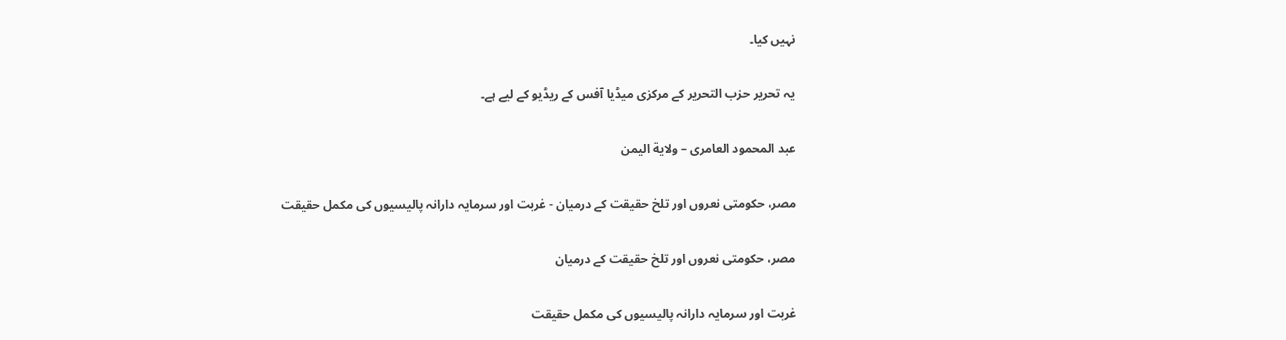نہیں کیا۔

یہ تحریر حزب التحریر کے مرکزی میڈیا آفس کے ریڈیو کے لیے ہے۔

عبد المحمود العامری – ولایة الیمن

مصر، حکومتی نعروں اور تلخ حقیقت کے درمیان - غربت اور سرمایہ دارانہ پالیسیوں کی مکمل حقیقت

مصر، حکومتی نعروں اور تلخ حقیقت کے درمیان

غربت اور سرمایہ دارانہ پالیسیوں کی مکمل حقیقت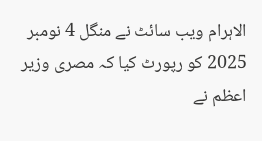الاہرام ویب سائٹ نے منگل 4 نومبر 2025 کو رپورٹ کیا کہ مصری وزیر اعظم نے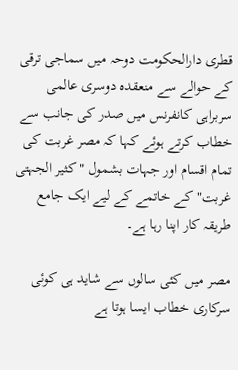قطری دارالحکومت دوحہ میں سماجی ترقی کے حوالے سے منعقدہ دوسری عالمی سربراہی کانفرنس میں صدر کی جانب سے خطاب کرتے ہوئے کہا کہ مصر غربت کی تمام اقسام اور جہات بشمول "کثیر الجہتی غربت" کے خاتمے کے لیے ایک جامع طریقہ کار اپنا رہا ہے۔

مصر میں کئی سالوں سے شاید ہی کوئی سرکاری خطاب ایسا ہوتا ہے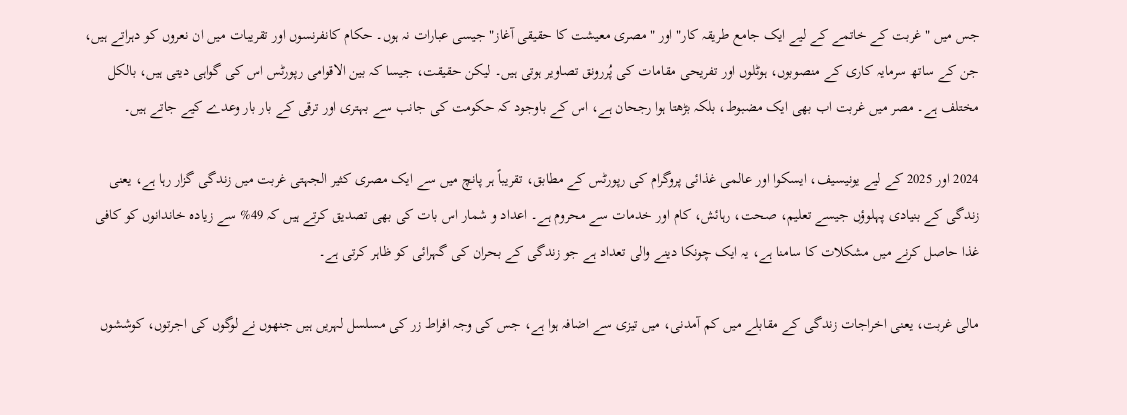جس میں "غربت کے خاتمے کے لیے ایک جامع طریقہ کار" اور "مصری معیشت کا حقیقی آغاز" جیسی عبارات نہ ہوں۔ حکام کانفرنسوں اور تقریبات میں ان نعروں کو دہراتے ہیں، جن کے ساتھ سرمایہ کاری کے منصوبوں، ہوٹلوں اور تفریحی مقامات کی پُررونق تصاویر ہوتی ہیں۔ لیکن حقیقت، جیسا کہ بین الاقوامی رپورٹس اس کی گواہی دیتی ہیں، بالکل مختلف ہے۔ مصر میں غربت اب بھی ایک مضبوط، بلکہ بڑھتا ہوا رجحان ہے، اس کے باوجود کہ حکومت کی جانب سے بہتری اور ترقی کے بار بار وعدے کیے جاتے ہیں۔

2024 اور 2025 کے لیے یونیسیف، ایسکوا اور عالمی غذائی پروگرام کی رپورٹس کے مطابق، تقریباً ہر پانچ میں سے ایک مصری کثیر الجہتی غربت میں زندگی گزار رہا ہے، یعنی زندگی کے بنیادی پہلوؤں جیسے تعلیم، صحت، رہائش، کام اور خدمات سے محروم ہے۔ اعداد و شمار اس بات کی بھی تصدیق کرتے ہیں کہ 49% سے زیادہ خاندانوں کو کافی غذا حاصل کرنے میں مشکلات کا سامنا ہے، یہ ایک چونکا دینے والی تعداد ہے جو زندگی کے بحران کی گہرائی کو ظاہر کرتی ہے۔

مالی غربت، یعنی اخراجات زندگی کے مقابلے میں کم آمدنی، میں تیزی سے اضافہ ہوا ہے، جس کی وجہ افراط زر کی مسلسل لہریں ہیں جنھوں نے لوگوں کی اجرتوں، کوششوں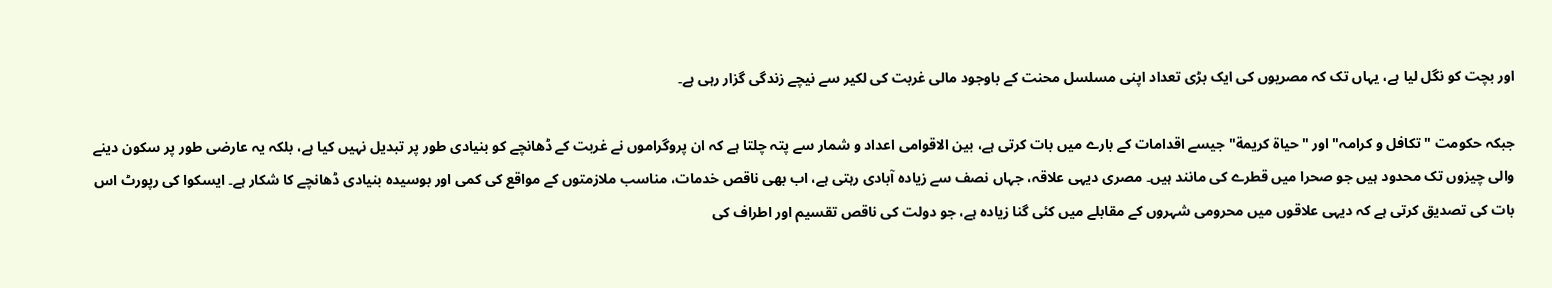اور بچت کو نگل لیا ہے، یہاں تک کہ مصریوں کی ایک بڑی تعداد اپنی مسلسل محنت کے باوجود مالی غربت کی لکیر سے نیچے زندگی گزار رہی ہے۔

جبکہ حکومت "تکافل و کرامہ" اور "حياة كريمة" جیسے اقدامات کے بارے میں بات کرتی ہے، بین الاقوامی اعداد و شمار سے پتہ چلتا ہے کہ ان پروگراموں نے غربت کے ڈھانچے کو بنیادی طور پر تبدیل نہیں کیا ہے، بلکہ یہ عارضی طور پر سکون دینے والی چیزوں تک محدود ہیں جو صحرا میں قطرے کی مانند ہیں۔ مصری دیہی علاقہ، جہاں نصف سے زیادہ آبادی رہتی ہے، اب بھی ناقص خدمات، مناسب ملازمتوں کے مواقع کی کمی اور بوسیدہ بنیادی ڈھانچے کا شکار ہے۔ ایسکوا کی رپورٹ اس بات کی تصدیق کرتی ہے کہ دیہی علاقوں میں محرومی شہروں کے مقابلے میں کئی گنا زیادہ ہے، جو دولت کی ناقص تقسیم اور اطراف کی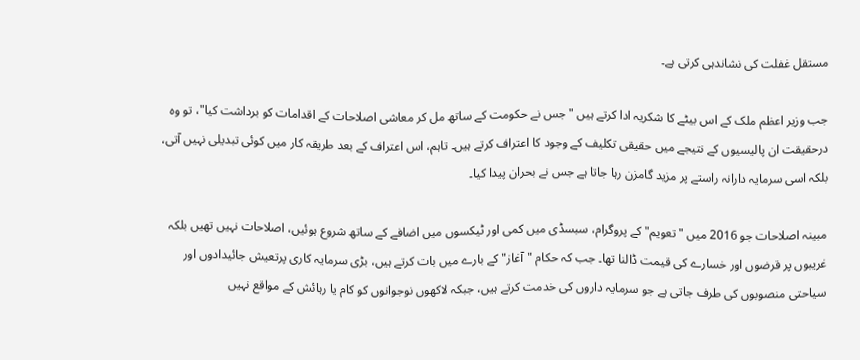مستقل غفلت کی نشاندہی کرتی ہے۔

جب وزیر اعظم ملک کے اس بیٹے کا شکریہ ادا کرتے ہیں "جس نے حکومت کے ساتھ مل کر معاشی اصلاحات کے اقدامات کو برداشت کیا"، تو وہ درحقیقت ان پالیسیوں کے نتیجے میں حقیقی تکلیف کے وجود کا اعتراف کرتے ہیں۔ تاہم، اس اعتراف کے بعد طریقہ کار میں کوئی تبدیلی نہیں آتی، بلکہ اسی سرمایہ دارانہ راستے پر مزید گامزن رہا جاتا ہے جس نے بحران پیدا کیا۔

مبینہ اصلاحات جو 2016 میں "تعویم" کے پروگرام، سبسڈی میں کمی اور ٹیکسوں میں اضافے کے ساتھ شروع ہوئیں، اصلاحات نہیں تھیں بلکہ غریبوں پر قرضوں اور خسارے کی قیمت ڈالنا تھا۔ جب کہ حکام "آغاز" کے بارے میں بات کرتے ہیں، بڑی سرمایہ کاری پرتعیش جائیدادوں اور سیاحتی منصوبوں کی طرف جاتی ہے جو سرمایہ داروں کی خدمت کرتے ہیں، جبکہ لاکھوں نوجوانوں کو کام یا رہائش کے مواقع نہیں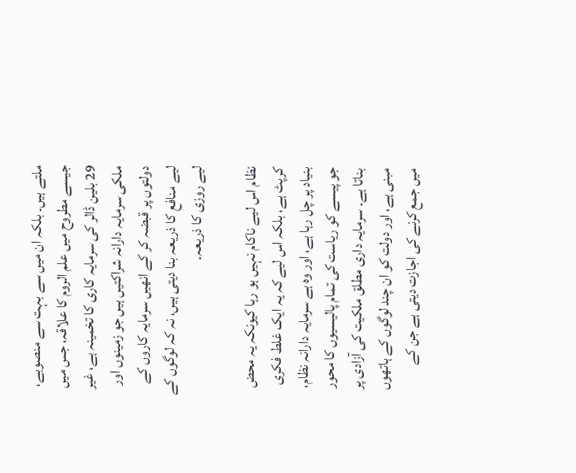ملتے ہیں۔ بلکہ ان میں سے بہت سے منصوبے، جیسے مطروح میں علم الروم کا علاقہ، جس میں 29 بلین ڈالر کی سرمایہ کاری کا تخمینہ ہے، غیر ملکی سرمایہ دارانہ شراکتیں ہیں جو زمینوں اور دولتوں پر قبضہ کر کے انھیں سرمایہ کاروں کے لیے منافع کا ذریعہ بنا دیتی ہیں، نہ کہ لوگوں کے لیے روزی کا ذریعہ۔

نظام اس لیے ناکام نہیں ہو رہا کیونکہ یہ محض کرپٹ ہے، بلکہ اس لیے کہ یہ ایک غلط فکری بنیاد پر چل رہا ہے، اور وہ ہے سرمایہ دارانہ نظام، جو پیسے کو ریاست کی تمام پالیسیوں کا محور بناتا ہے۔ سرمایہ داری مطلق ملکیت کی آزادی پر مبنی ہے، اور دولت کو ان چند لوگوں کے ہاتھوں میں جمع کرنے کی اجازت دیتی ہے جن کے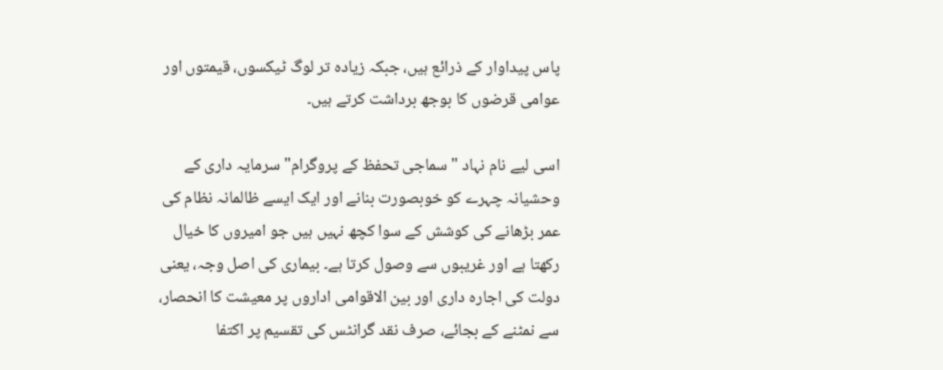پاس پیداوار کے ذرائع ہیں، جبکہ زیادہ تر لوگ ٹیکسوں، قیمتوں اور عوامی قرضوں کا بوجھ برداشت کرتے ہیں۔

اسی لیے نام نہاد "سماجی تحفظ کے پروگرام" سرمایہ داری کے وحشیانہ چہرے کو خوبصورت بنانے اور ایک ایسے ظالمانہ نظام کی عمر بڑھانے کی کوشش کے سوا کچھ نہیں ہیں جو امیروں کا خیال رکھتا ہے اور غریبوں سے وصول کرتا ہے۔ بیماری کی اصل وجہ، یعنی دولت کی اجارہ داری اور بین الاقوامی اداروں پر معیشت کا انحصار، سے نمٹنے کے بجائے، صرف نقد گرانٹس کی تقسیم پر اکتفا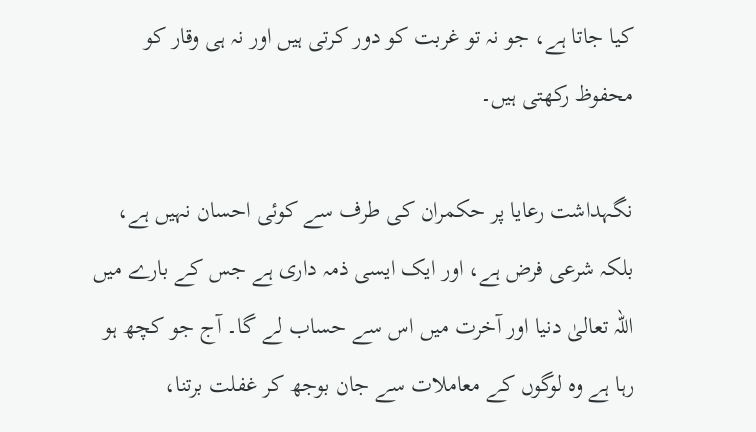کیا جاتا ہے، جو نہ تو غربت کو دور کرتی ہیں اور نہ ہی وقار کو محفوظ رکھتی ہیں۔

نگہداشت رعایا پر حکمران کی طرف سے کوئی احسان نہیں ہے، بلکہ شرعی فرض ہے، اور ایک ایسی ذمہ داری ہے جس کے بارے میں اللہ تعالیٰ دنیا اور آخرت میں اس سے حساب لے گا۔ آج جو کچھ ہو رہا ہے وہ لوگوں کے معاملات سے جان بوجھ کر غفلت برتنا،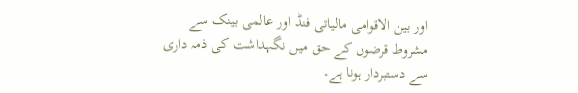اور بین الاقوامی مالیاتی فنڈ اور عالمی بینک سے مشروط قرضوں کے حق میں نگہداشت کی ذمہ داری سے دستبردار ہونا ہے۔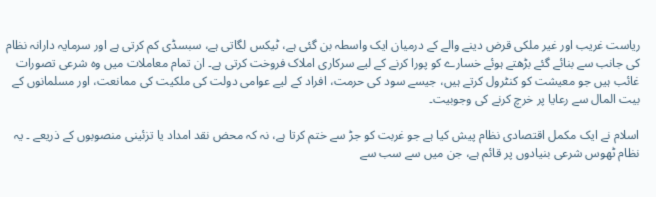ریاست غریب اور غیر ملکی قرض دینے والے کے درمیان ایک واسطہ بن گئی ہے، ٹیکس لگاتی ہے، سبسڈی کم کرتی ہے اور سرمایہ دارانہ نظام کی جانب سے بنائے گئے بڑھتے ہوئے خسارے کو پورا کرنے کے لیے سرکاری املاک فروخت کرتی ہے۔ ان تمام معاملات میں وہ شرعی تصورات غائب ہیں جو معیشت کو کنٹرول کرتے ہیں، جیسے سود کی حرمت، افراد کے لیے عوامی دولت کی ملکیت کی ممانعت، اور مسلمانوں کے بیت المال سے رعایا پر خرچ کرنے کی وجوبیت۔

اسلام نے ایک مکمل اقتصادی نظام پیش کیا ہے جو غربت کو جڑ سے ختم کرتا ہے، نہ کہ محض نقد امداد یا تزئینی منصوبوں کے ذریعے ۔ یہ نظام ٹھوس شرعی بنیادوں پر قائم ہے، جن میں سے سب سے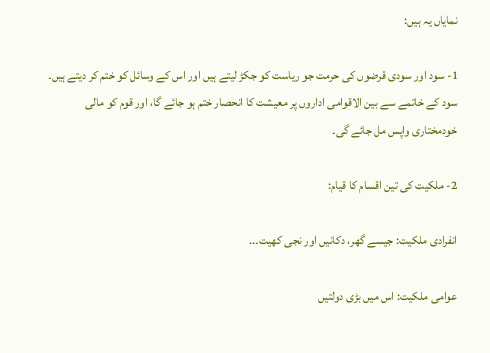نمایاں یہ ہیں:

1- سود اور سودی قرضوں کی حرمت جو ریاست کو جکڑ لیتے ہیں اور اس کے وسائل کو ختم کر دیتے ہیں۔ سود کے خاتمے سے بین الاقوامی اداروں پر معیشت کا انحصار ختم ہو جائے گا، اور قوم کو مالی خودمختاری واپس مل جائے گی۔

2- ملکیت کی تین اقسام کا قیام:

انفرادی ملکیت: جیسے گھر، دکانیں اور نجی کھیت۔..

عوامی ملکیت: اس میں بڑی دولتیں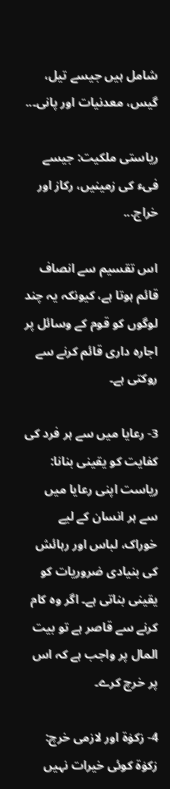شامل ہیں جیسے تیل، گیس، معدنیات اور پانی۔..

ریاستی ملکیت: جیسے فیء کی زمینیں، رکاز اور خراج...

اس تقسیم سے انصاف قائم ہوتا ہے، کیونکہ یہ چند لوگوں کو قوم کے وسائل پر اجارہ داری قائم کرنے سے روکتی ہے۔

3- رعایا میں سے ہر فرد کی کفایت کو یقینی بنانا: ریاست اپنی رعایا میں سے ہر انسان کے لیے خوراک، لباس اور رہائش کی بنیادی ضروریات کو یقینی بناتی ہے۔ اگر وہ کام کرنے سے قاصر ہے تو بیت المال پر واجب ہے کہ اس پر خرچ کرے۔

4- زکوٰۃ اور لازمی خرچ: زکوٰۃ کوئی خیرات نہیں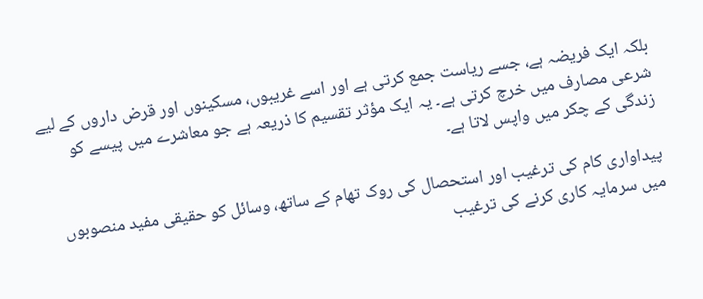بلکہ ایک فریضہ ہے، جسے ریاست جمع کرتی ہے اور اسے غریبوں، مسکینوں اور قرض داروں کے لیے شرعی مصارف میں خرچ کرتی ہے۔ یہ ایک مؤثر تقسیم کا ذریعہ ہے جو معاشرے میں پیسے کو زندگی کے چکر میں واپس لاتا ہے۔

پیداواری کام کی ترغیب اور استحصال کی روک تھام کے ساتھ، وسائل کو حقیقی مفید منصوبوں میں سرمایہ کاری کرنے کی ترغیب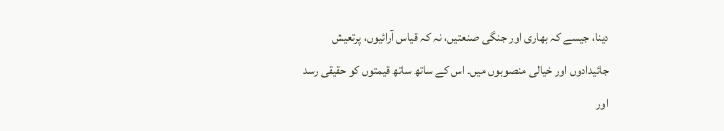دینا، جیسے کہ بھاری اور جنگی صنعتیں، نہ کہ قیاس آرائیوں، پرتعیش جائیدادوں اور خیالی منصوبوں میں۔ اس کے ساتھ ساتھ قیمتوں کو حقیقی رسد اور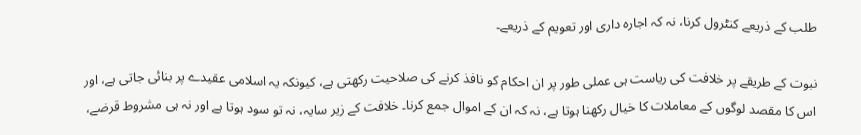طلب کے ذریعے کنٹرول کرنا، نہ کہ اجارہ داری اور تعویم کے ذریعے۔

نبوت کے طریقے پر خلافت کی ریاست ہی عملی طور پر ان احکام کو نافذ کرنے کی صلاحیت رکھتی ہے، کیونکہ یہ اسلامی عقیدے پر بنائی جاتی ہے، اور اس کا مقصد لوگوں کے معاملات کا خیال رکھنا ہوتا ہے، نہ کہ ان کے اموال جمع کرنا۔ خلافت کے زیر سایہ، نہ تو سود ہوتا ہے اور نہ ہی مشروط قرضے،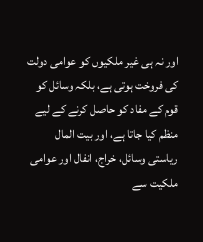اور نہ ہی غیر ملکیوں کو عوامی دولت کی فروخت ہوتی ہے، بلکہ وسائل کو قوم کے مفاد کو حاصل کرنے کے لیے منظم کیا جاتا ہے، اور بیت المال ریاستی وسائل، خراج، انفال اور عوامی ملکیت سے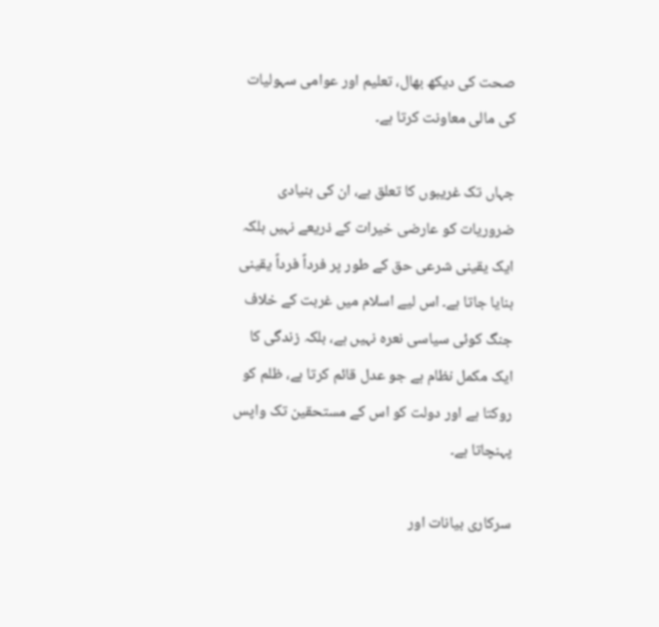صحت کی دیکھ بھال، تعلیم اور عوامی سہولیات کی مالی معاونت کرتا ہے۔

جہاں تک غریبوں کا تعلق ہے، ان کی بنیادی ضروریات کو عارضی خیرات کے ذریعے نہیں بلکہ ایک یقینی شرعی حق کے طور پر فرداً فرداً یقینی بنایا جاتا ہے۔ اس لیے اسلام میں غربت کے خلاف جنگ کوئی سیاسی نعرہ نہیں ہے، بلکہ زندگی کا ایک مکمل نظام ہے جو عدل قائم کرتا ہے، ظلم کو روکتا ہے اور دولت کو اس کے مستحقین تک واپس پہنچاتا ہے۔

سرکاری بیانات اور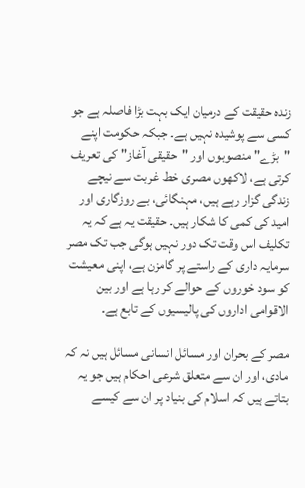زندہ حقیقت کے درمیان ایک بہت بڑا فاصلہ ہے جو کسی سے پوشیدہ نہیں ہے۔ جبکہ حکومت اپنے "بڑے" منصوبوں اور "حقیقی آغاز" کی تعریف کرتی ہے، لاکھوں مصری خط غربت سے نیچے زندگی گزار رہے ہیں، مہنگائی، بے روزگاری اور امید کی کمی کا شکار ہیں۔ حقیقت یہ ہے کہ یہ تکلیف اس وقت تک دور نہیں ہوگی جب تک مصر سرمایہ داری کے راستے پر گامزن ہے، اپنی معیشت کو سود خوروں کے حوالے کر رہا ہے اور بین الاقوامی اداروں کی پالیسیوں کے تابع ہے۔

مصر کے بحران اور مسائل انسانی مسائل ہیں نہ کہ مادی، اور ان سے متعلق شرعی احکام ہیں جو یہ بتاتے ہیں کہ اسلام کی بنیاد پر ان سے کیسے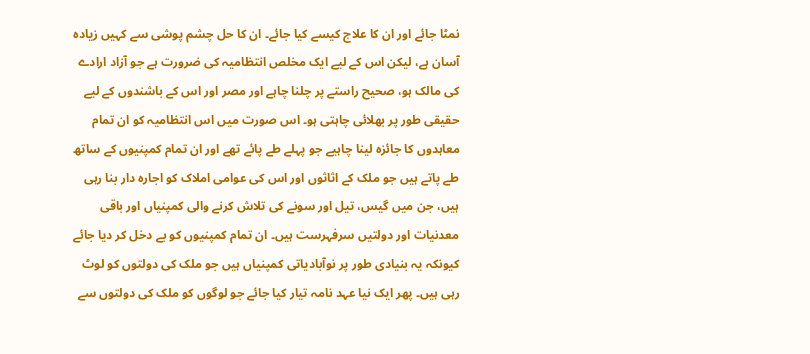نمٹا جائے اور ان کا علاج کیسے کیا جائے۔ ان کا حل چشم پوشی سے کہیں زیادہ آسان ہے، لیکن اس کے لیے ایک مخلص انتظامیہ کی ضرورت ہے جو آزاد ارادے کی مالک ہو، صحیح راستے پر چلنا چاہے اور مصر اور اس کے باشندوں کے لیے حقیقی طور پر بھلائی چاہتی ہو۔ اس صورت میں اس انتظامیہ کو ان تمام معاہدوں کا جائزہ لینا چاہیے جو پہلے طے پائے تھے اور ان تمام کمپنیوں کے ساتھ طے پاتے ہیں جو ملک کے اثاثوں اور اس کی عوامی املاک کو اجارہ دار بنا رہی ہیں، جن میں گیس، تیل اور سونے کی تلاش کرنے والی کمپنیاں اور باقی معدنیات اور دولتیں سرفہرست ہیں۔ ان تمام کمپنیوں کو بے دخل کر دیا جائے کیونکہ یہ بنیادی طور پر نوآبادیاتی کمپنیاں ہیں جو ملک کی دولتوں کو لوٹ رہی ہیں۔ پھر ایک نیا عہد نامہ تیار کیا جائے جو لوگوں کو ملک کی دولتوں سے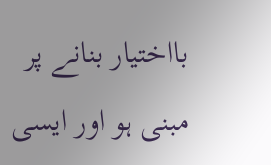بااختیار بنانے پر مبنی ہو اور ایسی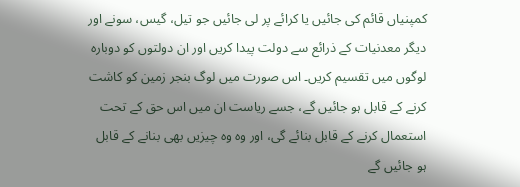کمپنیاں قائم کی جائیں یا کرائے پر لی جائیں جو تیل، گیس، سونے اور دیگر معدنیات کے ذرائع سے دولت پیدا کریں اور ان دولتوں کو دوبارہ لوگوں میں تقسیم کریں۔ اس صورت میں لوگ بنجر زمین کو کاشت کرنے کے قابل ہو جائیں گے، جسے ریاست ان میں اس حق کے تحت استعمال کرنے کے قابل بنائے گی، اور وہ وہ چیزیں بھی بنانے کے قابل ہو جائیں گے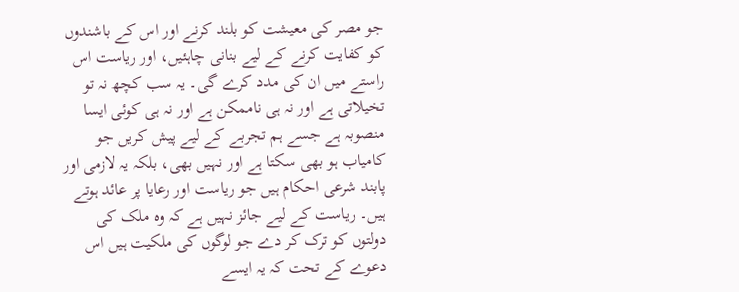جو مصر کی معیشت کو بلند کرنے اور اس کے باشندوں کو کفایت کرنے کے لیے بنانی چاہئیں، اور ریاست اس راستے میں ان کی مدد کرے گی۔ یہ سب کچھ نہ تو تخیلاتی ہے اور نہ ہی ناممکن ہے اور نہ ہی کوئی ایسا منصوبہ ہے جسے ہم تجربے کے لیے پیش کریں جو کامیاب ہو بھی سکتا ہے اور نہیں بھی، بلکہ یہ لازمی اور پابند شرعی احکام ہیں جو ریاست اور رعایا پر عائد ہوتے ہیں۔ ریاست کے لیے جائز نہیں ہے کہ وہ ملک کی دولتوں کو ترک کر دے جو لوگوں کی ملکیت ہیں اس دعوے کے تحت کہ یہ ایسے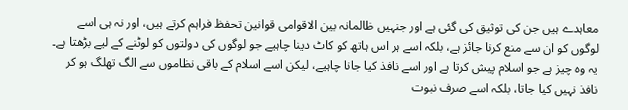معاہدے ہیں جن کی توثیق کی گئی ہے اور جنہیں ظالمانہ بین الاقوامی قوانین تحفظ فراہم کرتے ہیں، اور نہ ہی اسے لوگوں کو ان سے منع کرنا جائز ہے، بلکہ اسے ہر اس ہاتھ کو کاٹ دینا چاہیے جو لوگوں کی دولتوں کو لوٹنے کے لیے بڑھتا ہے۔ یہ وہ چیز ہے جو اسلام پیش کرتا ہے اور اسے نافذ کیا جانا چاہیے، لیکن اسے اسلام کے باقی نظاموں سے الگ تھلگ ہو کر نافذ نہیں کیا جاتا، بلکہ اسے صرف نبوت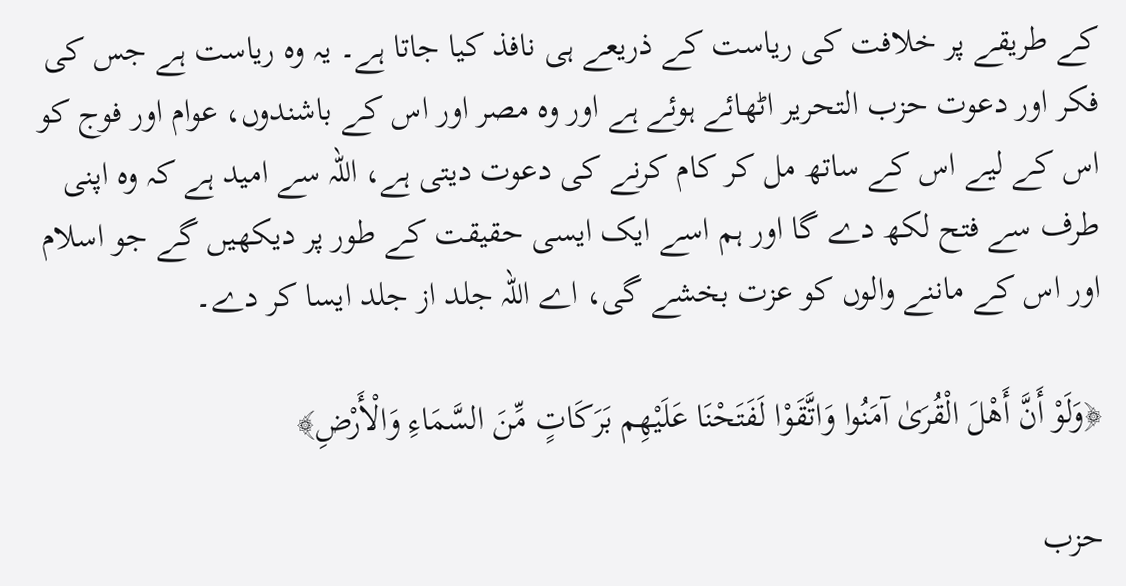کے طریقے پر خلافت کی ریاست کے ذریعے ہی نافذ کیا جاتا ہے۔ یہ وہ ریاست ہے جس کی فکر اور دعوت حزب التحریر اٹھائے ہوئے ہے اور وہ مصر اور اس کے باشندوں، عوام اور فوج کو اس کے لیے اس کے ساتھ مل کر کام کرنے کی دعوت دیتی ہے، اللہ سے امید ہے کہ وہ اپنی طرف سے فتح لکھ دے گا اور ہم اسے ایک ایسی حقیقت کے طور پر دیکھیں گے جو اسلام اور اس کے ماننے والوں کو عزت بخشے گی، اے اللہ جلد از جلد ایسا کر دے۔

﴿وَلَوْ أَنَّ أَهْلَ الْقُرَىٰ آمَنُوا وَاتَّقَوْا لَفَتَحْنَا عَلَيْهِم بَرَكَاتٍ مِّنَ السَّمَاءِ وَالْأَرْضِ﴾

حزب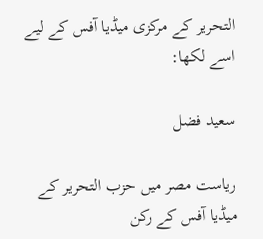التحریر کے مرکزی میڈیا آفس کے لیے اسے لکھا:

سعید فضل

ریاست مصر میں حزب التحریر کے میڈیا آفس کے رکن